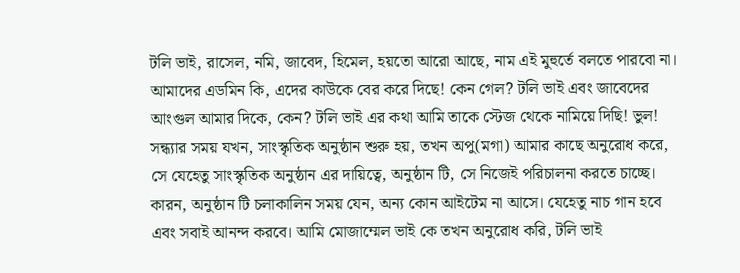টলি ভাই, রাসেল, নমি, জাবেদ, হিমেল, হয়তো আরো আছে, নাম এই মুহুর্তে বলতে পারবো না। আমাদের এডমিন কি, এদের কাউকে বের করে দিছে! কেন গেল? টলি ভাই এবং জাবেদের আংগুল আমার দিকে, কেন? টলি ভাই এর কথা আমি তাকে স্টেজ থেকে নামিয়ে দিছি! ভুল! সন্ধ্যার সময় যখন, সাংস্কৃতিক অনুষ্ঠান শুরু হয়, তখন অপু(মগা) আমার কাছে অনুরোধ করে, সে যেহেতু সাংস্কৃতিক অনুষ্ঠান এর দায়িত্বে, অনুষ্ঠান টি, সে নিজেই পরিচালনা করতে চাচ্ছে। কারন, অনুষ্ঠান টি চলাকালিন সময় যেন, অন্য কোন আইটেম না আসে। যেহেতু নাচ গান হবে এবং সবাই আনন্দ করবে। আমি মোজাম্মেল ভাই কে তখন অনুরোধ করি, টলি ভাই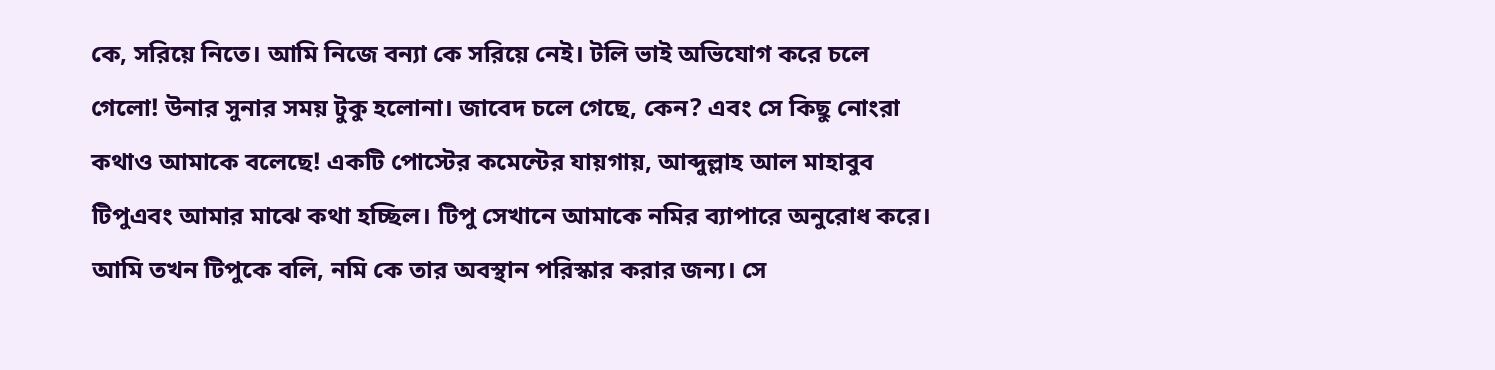কে, সরিয়ে নিতে। আমি নিজে বন্যা কে সরিয়ে নেই। টলি ভাই অভিযোগ করে চলে গেলো! উনার সুনার সময় টুকু হলোনা। জাবেদ চলে গেছে, কেন? এবং সে কিছু নোংরা কথাও আমাকে বলেছে! একটি পোস্টের কমেন্টের যায়গায়, আব্দুল্লাহ আল মাহাবুব টিপুএবং আমার মাঝে কথা হচ্ছিল। টিপু সেখানে আমাকে নমির ব্যাপারে অনুরোধ করে। আমি তখন টিপুকে বলি, নমি কে তার অবস্থান পরিস্কার করার জন্য। সে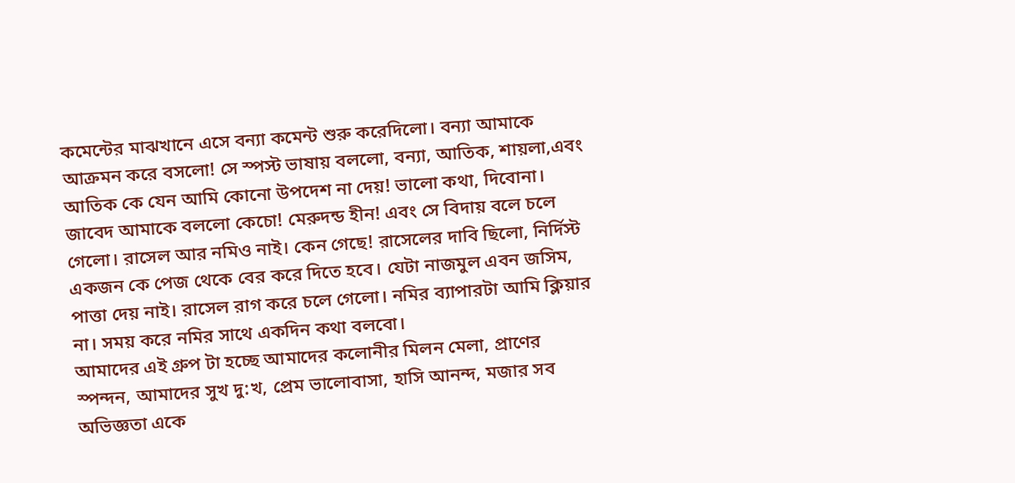কমেন্টের মাঝখানে এসে বন্যা কমেন্ট শুরু করেদিলো। বন্যা আমাকে আক্রমন করে বসলো! সে স্পস্ট ভাষায় বললো, বন্যা, আতিক, শায়লা,এবং আতিক কে যেন আমি কোনো উপদেশ না দেয়! ভালো কথা, দিবোনা। জাবেদ আমাকে বললো কেচো! মেরুদন্ড হীন! এবং সে বিদায় বলে চলে গেলো। রাসেল আর নমিও নাই। কেন গেছে! রাসেলের দাবি ছিলো, নির্দিস্ট একজন কে পেজ থেকে বের করে দিতে হবে। যেটা নাজমুল এবন জসিম, পাত্তা দেয় নাই। রাসেল রাগ করে চলে গেলো। নমির ব্যাপারটা আমি ক্লিয়ার না। সময় করে নমির সাথে একদিন কথা বলবো।
আমাদের এই গ্রুপ টা হচ্ছে আমাদের কলোনীর মিলন মেলা, প্রাণের স্পন্দন, আমাদের সুখ দু:খ, প্রেম ভালোবাসা, হাসি আনন্দ, মজার সব অভিজ্ঞতা একে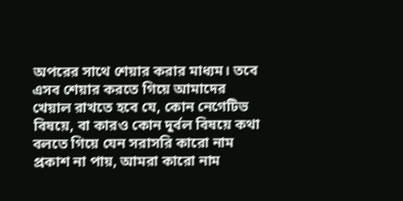অপরের সাথে শেয়ার করার মাধ্যম। তবে এসব শেয়ার করতে গিয়ে আমাদের খেয়াল রাখতে হবে যে, কোন নেগেটিভ বিষয়ে, বা কারও কোন দুর্বল বিষয়ে কথা বলতে গিয়ে যেন সরাসরি কারো নাম প্রকাশ না পায়, আমরা কারো নাম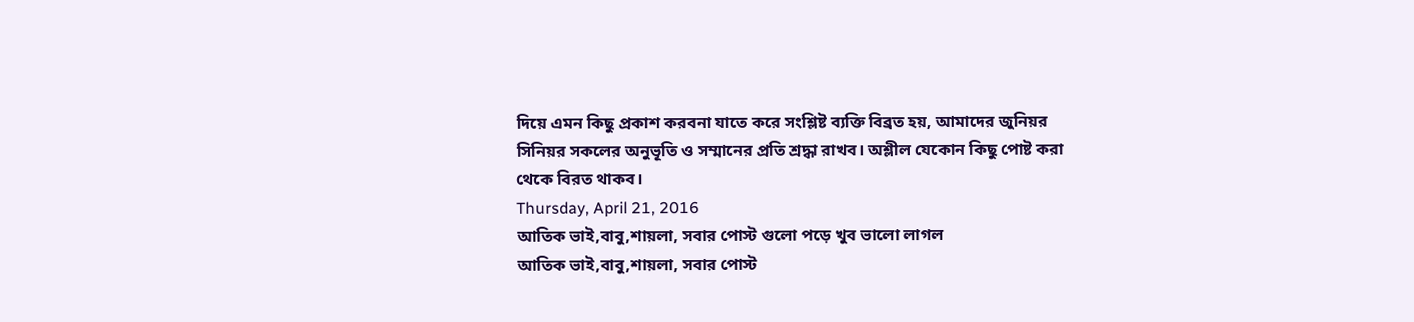দিয়ে এমন কিছু প্রকাশ করবনা যাতে করে সংশ্লিষ্ট ব্যক্তি বিব্রত হয়, আমাদের জুনিয়র সিনিয়র সকলের অনুভূতি ও সম্মানের প্রতি শ্রদ্ধা রাখব। অশ্লীল যেকোন কিছু পোষ্ট করা থেকে বিরত থাকব।
Thursday, April 21, 2016
আতিক ভাই,বাবু,শায়লা, সবার পোস্ট গুলো পড়ে খুব ভালো লাগল
আতিক ভাই,বাবু,শায়লা, সবার পোস্ট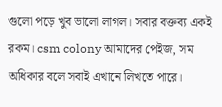গুলো পড়ে খুব ভালো লাগল। সবার বক্তব্য একই রকম। csm colony আমাদের পেইজ, সম অধিকার বলে সবাই এখানে লিখতে পারে।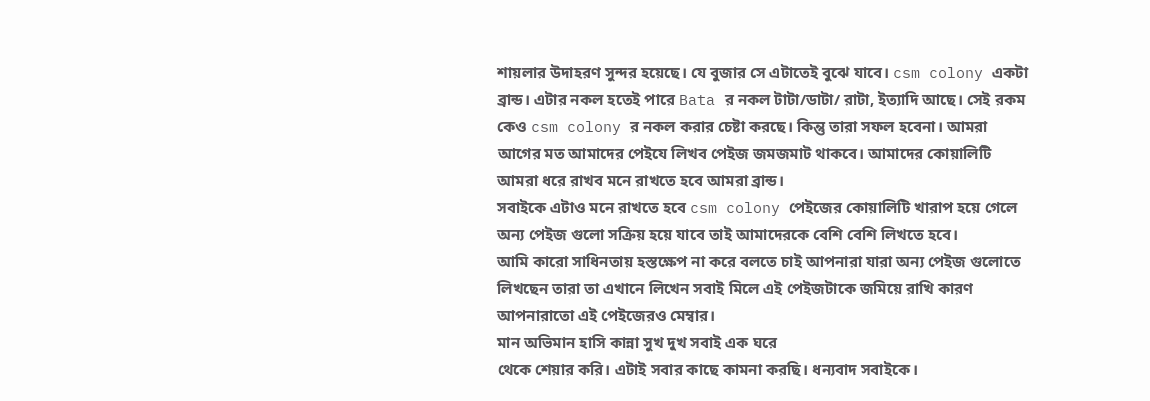শায়লার উদাহরণ সুন্দর হয়েছে। যে বুজার সে এটাতেই বুঝে যাবে। csm colony একটা ব্রান্ড। এটার নকল হতেই পারে Bata র নকল টাটা/ডাটা/ রাটা, ইত্যাদি আছে। সেই রকম কেও csm colony র নকল করার চেষ্টা করছে। কিন্তু তারা সফল হবেনা। আমরা আগের মত আমাদের পেইযে লিখব পেইজ জমজমাট থাকবে। আমাদের কোয়ালিটি আমরা ধরে রাখব মনে রাখতে হবে আমরা ব্রান্ড।
সবাইকে এটাও মনে রাখতে হবে csm colony পেইজের কোয়ালিটি খারাপ হয়ে গেলে অন্য পেইজ গুলো সক্রিয় হয়ে যাবে তাই আমাদেরকে বেশি বেশি লিখতে হবে।
আমি কারো সাধিনতায় হস্তক্ষেপ না করে বলতে চাই আপনারা যারা অন্য পেইজ গুলোতে লিখছেন তারা তা এখানে লিখেন সবাই মিলে এই পেইজটাকে জমিয়ে রাখি কারণ আপনারাতো এই পেইজেরও মেম্বার।
মান অভিমান হাসি কান্না সুখ দুখ সবাই এক ঘরে
থেকে শেয়ার করি। এটাই সবার কাছে কামনা করছি। ধন্যবাদ সবাইকে।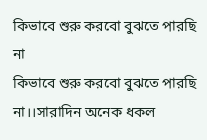কিভাবে শুরু করবো বুঝতে পারছি না
কিভাবে শুরু করবো বুঝতে পারছি না।।সারাদিন অনেক ধকল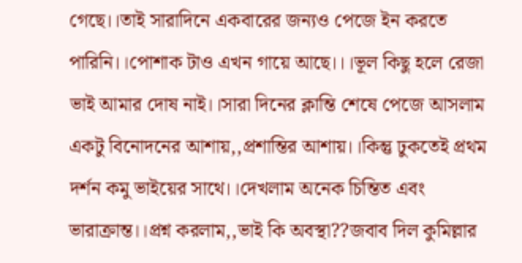গেছে।।তাই সারাদিনে একবারের জন্যও পেজে ইন করতে পারিনি।।পোশাক টাও এখন গায়ে আছে।।।ভূল কিছু হলে রেজা ভাই আমার দোষ নাই।।সারা দিনের ক্লান্তি শেষে পেজে আসলাম একটু বিনোদনের আশায়,,প্রশান্তির আশায়।।কিন্তু ঢুকতেই প্রথম দর্শন কমু ভাইয়ের সাথে।।দেখলাম অনেক চিন্তিত এবং ভারাক্রান্ত।।প্রশ্ন করলাম,,ভাই কি অবস্থা??জবাব দিল কুমিল্লার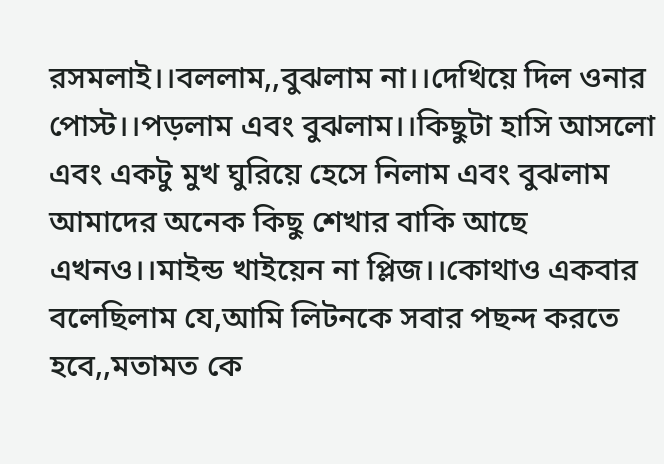রসমলাই।।বললাম,,বুঝলাম না।।দেখিয়ে দিল ওনার পোস্ট।।পড়লাম এবং বুঝলাম।।কিছুটা হাসি আসলো এবং একটু মুখ ঘুরিয়ে হেসে নিলাম এবং বুঝলাম আমাদের অনেক কিছু শেখার বাকি আছে এখনও।।মাইন্ড খাইয়েন না প্লিজ।।কোথাও একবার বলেছিলাম যে,আমি লিটনকে সবার পছন্দ করতে হবে,,মতামত কে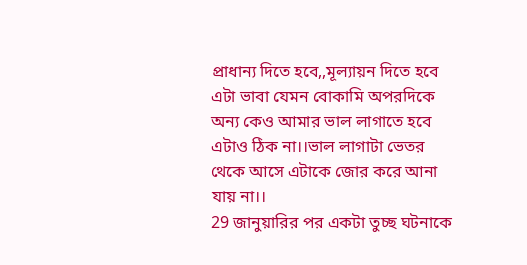প্রাধান্য দিতে হবে,,মূল্যায়ন দিতে হবে এটা ভাবা যেমন বোকামি অপরদিকে অন্য কেও আমার ভাল লাগাতে হবে এটাও ঠিক না।।ভাল লাগাটা ভেতর থেকে আসে এটাকে জোর করে আনা যায় না।।
29 জানুয়ারির পর একটা তুচ্ছ ঘটনাকে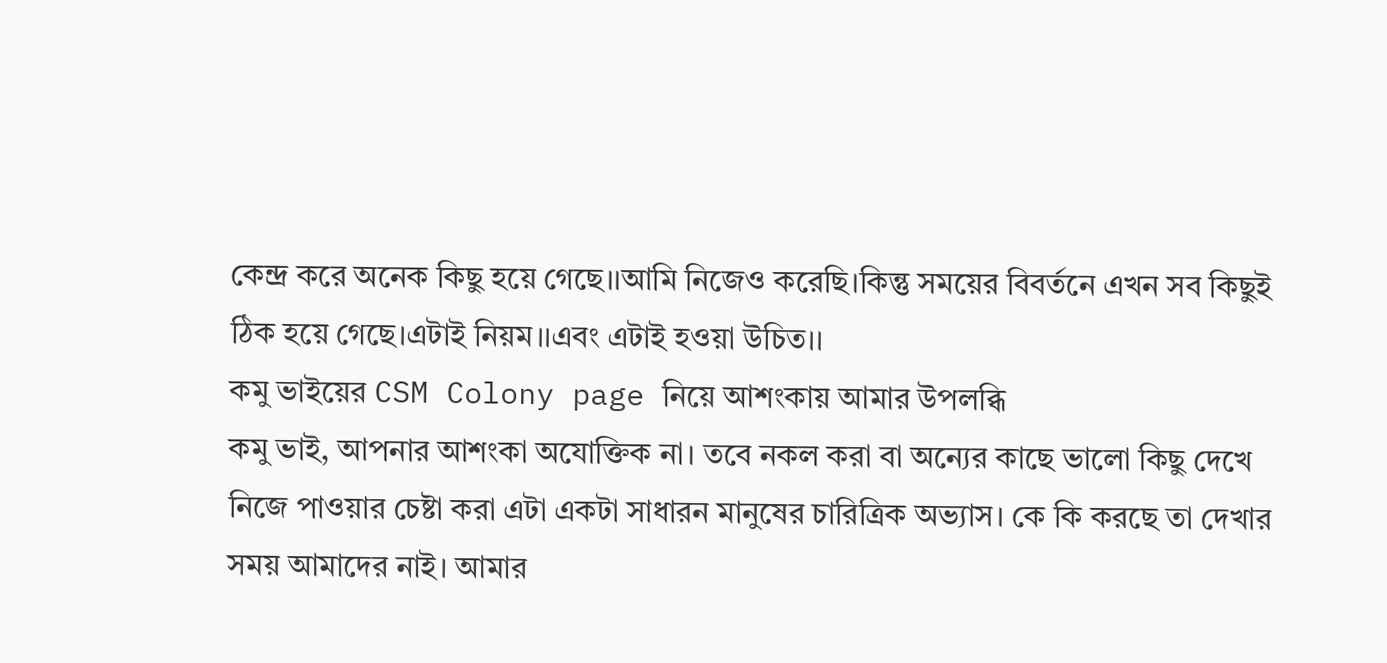কেন্দ্র করে অনেক কিছু হয়ে গেছে।।আমি নিজেও করেছি।কিন্তু সময়ের বিবর্তনে এখন সব কিছুই ঠিক হয়ে গেছে।এটাই নিয়ম।।এবং এটাই হওয়া উচিত।।
কমু ভাইয়ের CSM Colony page নিয়ে আশংকায় আমার উপলব্ধি
কমু ভাই, আপনার আশংকা অযোক্তিক না। তবে নকল করা বা অন্যের কাছে ভালো কিছু দেখে নিজে পাওয়ার চেষ্টা করা এটা একটা সাধারন মানুষের চারিত্রিক অভ্যাস। কে কি করছে তা দেখার সময় আমাদের নাই। আমার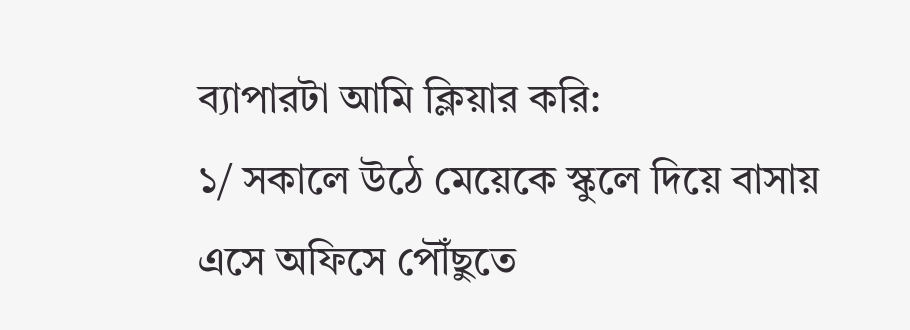ব্যাপারটা আমি ক্লিয়ার করি:
১/ সকালে উঠে মেয়েকে স্কুলে দিয়ে বাসায় এসে অফিসে পৌঁছুতে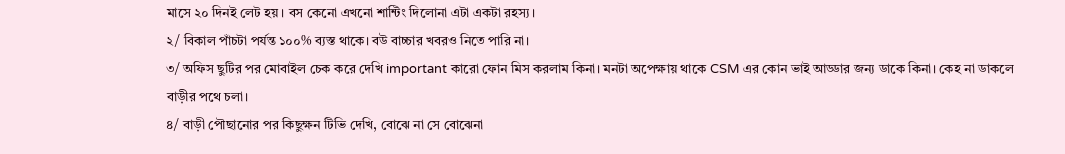মাসে ২০ দিনই লেট হয়। বস কেনো এখনো শান্টিং দিলোনা এটা একটা রহস্য।
২/ বিকাল পাঁচটা পর্যন্ত ১০০% ব্যস্ত থাকে। বউ বাচ্চার খবরও নিতে পারি না।
৩/ অফিস ছুটির পর মোবাইল চেক করে দেখি important কারো ফোন মিস করলাম কিনা। মনটা অপেক্ষায় থাকে CSM এর কোন ভাই আড্ডার জন্য ডাকে কিনা। কেহ না ডাকলে বাড়ীর পথে চলা।
৪/ বাড়ী পৌছানোর পর কিছুক্ষন টিভি দেখি, বোঝে না সে বোঝেনা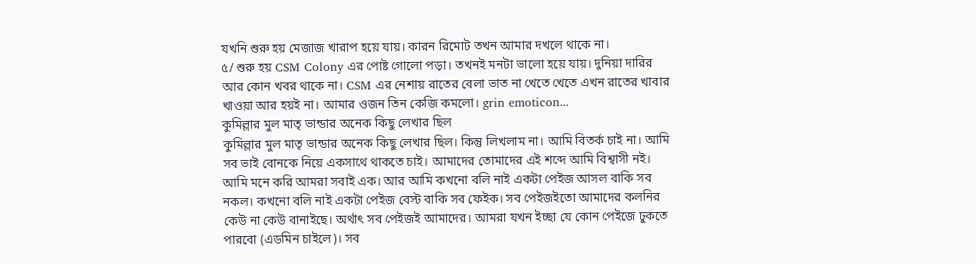যখনি শুরু হয় মেজাজ খারাপ হয়ে যায়। কারন রিমোট তখন আমার দখলে থাকে না।
৫/ শুরু হয় CSM Colony এর পোষ্ট গোলো পড়া। তখনই মনটা ভালো হয়ে যায়। দুনিয়া দারির আর কোন খবর থাকে না। CSM এর নেশায় রাতের বেলা ভাত না খেতে খেতে এখন রাতের খাবার খাওয়া আর হয়ই না। আমার ওজন তিন কেজি কমলো। grin emoticon...
কুমিল্লার মুল মাতৃ ভান্ডার অনেক কিছু লেখার ছিল
কুমিল্লার মুল মাতৃ ভান্ডার অনেক কিছু লেখার ছিল। কিন্তু লিখলাম না। আমি বিতর্ক চাই না। আমি সব ভাই বোনকে নিয়ে একসাথে থাকতে চাই। আমাদের তোমাদের এই শব্দে আমি বিশ্বাসী নই। আমি মনে করি আমরা সবাই এক। আর আমি কখনো বলি নাই একটা পেইজ আসল বাকি সব নকল। কখনো বলি নাই একটা পেইজ বেস্ট বাকি সব ফেইক। সব পেইজইতো আমাদের কলনির কেউ না কেউ বানাইছে। অর্থাৎ সব পেইজই আমাদের। আমরা যখন ইচ্ছা যে কোন পেইজে ঢুকতে পারবো (এডমিন চাইলে)। সব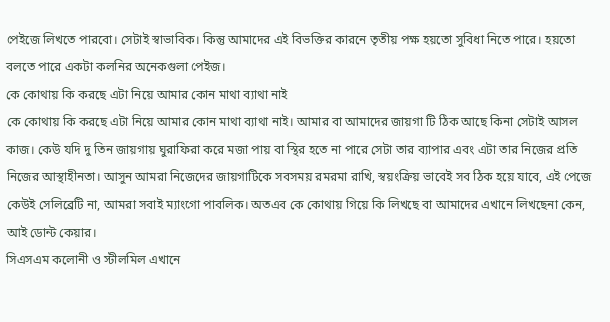পেইজে লিখতে পারবো। সেটাই স্বাভাবিক। কিন্তু আমাদের এই বিভক্তির কারনে তৃতীয় পক্ষ হয়তো সুবিধা নিতে পারে। হয়তো বলতে পারে একটা কলনির অনেকগুলা পেইজ।
কে কোথায় কি করছে এটা নিয়ে আমার কোন মাথা ব্যাথা নাই
কে কোথায় কি করছে এটা নিয়ে আমার কোন মাথা ব্যাথা নাই। আমার বা আমাদের জায়গা টি ঠিক আছে কিনা সেটাই আসল কাজ। কেউ যদি দু তিন জায়গায় ঘুরাফিরা করে মজা পায় বা স্থির হতে না পারে সেটা তার ব্যাপার এবং এটা তার নিজের প্রতি নিজের আস্থাহীনতা। আসুন আমরা নিজেদের জায়গাটিকে সবসময় রমরমা রাখি, স্বয়ংক্রিয় ভাবেই সব ঠিক হয়ে যাবে, এই পেজে কেউই সেলিব্রেটি না, আমরা সবাই ম্যাংগো পাবলিক। অতএব কে কোথায় গিয়ে কি লিখছে বা আমাদের এখানে লিখছেনা কেন, আই ডোন্ট কেয়ার।
সিএসএম কলোনী ও স্টীলমিল এখানে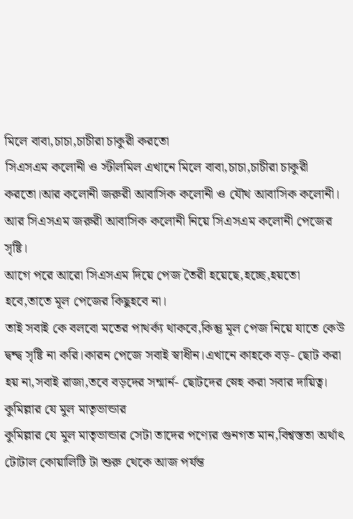মিলে বাবা,চাচা,চাচীরা চাকুরী করতো
সিএসএম কলোনী ও স্টীলমিল এখানে মিলে বাবা,চাচা,চাচীরা চাকুরী করতো।আর কলোনী জরুরী আবাসিক কলোনী ও যৌথ আবাসিক কলোনী।
আর সিএসএম জরুরী আবাসিক কলোনী নিয়ে সিএসএম কলোনী পেজের সৃষ্টি।
আগে পরে আরো সিএসএম দিয়ে পেজ তৈরী হয়েছে,হচ্ছে,হয়তো হবে,তাতে মূল পেজের কিছুহবে না।
তাই সবাই কে বলবো মতের পাথর্ক্য থাকবে,কিন্তু মূল পেজ নিয়ে যাতে কেউ দ্বন্দ্ব সৃষ্টি না করি।কারন পেজে সবাই স্বাধীন।এখানে কাহকে বড়- ছোট করা হয় না,সবাই রাজা,তবে বড়দের সন্মার্ন- ছোটদের স্নেহ করা সবার দায়িত্ব।
কুমিল্লার যে মুল মাতৃভান্ডার
কুমিল্লার যে মুল মাতৃভান্ডার সেটা তাদের পণ্যের গুনগত মান,বিশ্বস্ততা অর্থাৎ টোটাল কোয়ালিটি টা শুরু থেকে আজ পর্যন্ত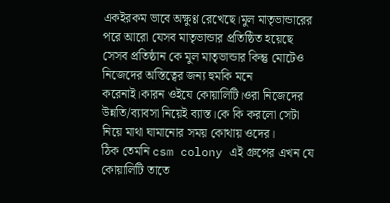একইরকম ভাবে অক্ষুণ্ণ রেখেছে।মুল মাতৃভান্ডারের পরে আরো যেসব মাতৃভান্ডার প্রতিষ্ঠিত হয়েছে সেসব প্রতিষ্ঠান কে মুল মাতৃভান্ডার কিন্তু মোটেও নিজেদের অস্তিত্বের জন্য হুমকি মনে করেনাই।কারন ওইযে কোয়ালিটি।ওরা নিজেদের উন্নতি/ব্যাবসা নিয়েই ব্যাস্ত।কে কি করলো সেটা নিয়ে মাথা ঘামানোর সময় কোথায় ওদের।
ঠিক তেমনি csm colony এই গ্রুপের এখন যে কোয়ালিটি তাতে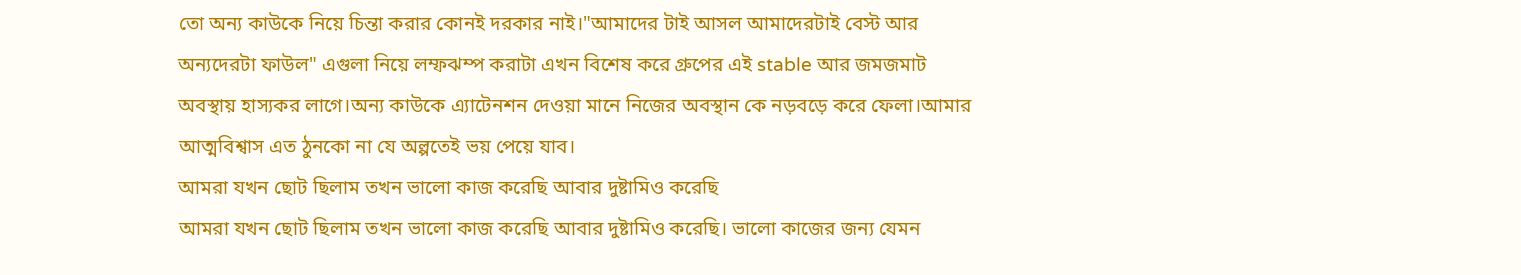তো অন্য কাউকে নিয়ে চিন্তা করার কোনই দরকার নাই।"আমাদের টাই আসল আমাদেরটাই বেস্ট আর অন্যদেরটা ফাউল" এগুলা নিয়ে লম্ফঝম্প করাটা এখন বিশেষ করে গ্রুপের এই stable আর জমজমাট অবস্থায় হাস্যকর লাগে।অন্য কাউকে এ্যাটেনশন দেওয়া মানে নিজের অবস্থান কে নড়বড়ে করে ফেলা।আমার আত্মবিশ্বাস এত ঠুনকো না যে অল্পতেই ভয় পেয়ে যাব।
আমরা যখন ছোট ছিলাম তখন ভালো কাজ করেছি আবার দুষ্টামিও করেছি
আমরা যখন ছোট ছিলাম তখন ভালো কাজ করেছি আবার দুষ্টামিও করেছি। ভালো কাজের জন্য যেমন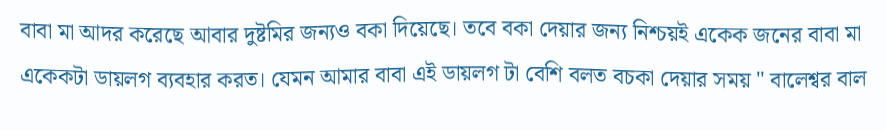বাবা মা আদর করেছে আবার দুষ্টমির জন্যও বকা দিয়েছে। তবে বকা দেয়ার জন্য নিশ্চয়ই একেক জনের বাবা মা একেকটা ডায়লগ ব্যবহার করত। যেমন আমার বাবা এই ডায়লগ টা বেশি বলত বচকা দেয়ার সময় " বালেশ্বর বাল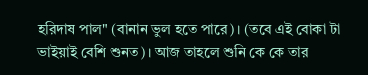হরিদাষ পাল" (বানান ভুল হতে পারে)। (তবে এই বোকা টা ভাইয়াই বেশি শুনত)। আজ তাহলে শুনি কে কে তার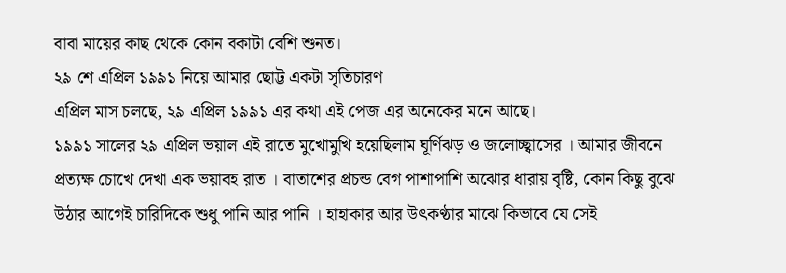বাবা মায়ের কাছ থেকে কোন বকাটা বেশি শুনত।
২৯ শে এপ্রিল ১৯৯১ নিয়ে আমার ছোট্ট একটা সৃতিচারণ
এপ্রিল মাস চলছে, ২৯ এপ্রিল ১৯৯১ এর কথা এই পেজ এর অনেকের মনে আছে।
১৯৯১ সালের ২৯ এপ্রিল ভয়াল এই রাতে মুখোমুখি হয়েছিলাম ঘূর্ণিঝড় ও জলোচ্ছ্বাসের । আমার জীবনে প্রত্যক্ষ চোখে দেখা এক ভয়াবহ রাত । বাতাশের প্রচন্ড বেগ পাশাপাশি অঝোর ধারায় বৃষ্টি, কোন কিছু বুঝে উঠার আগেই চারিদিকে শুধু পানি আর পানি । হাহাকার আর উৎকণ্ঠার মাঝে কিভাবে যে সেই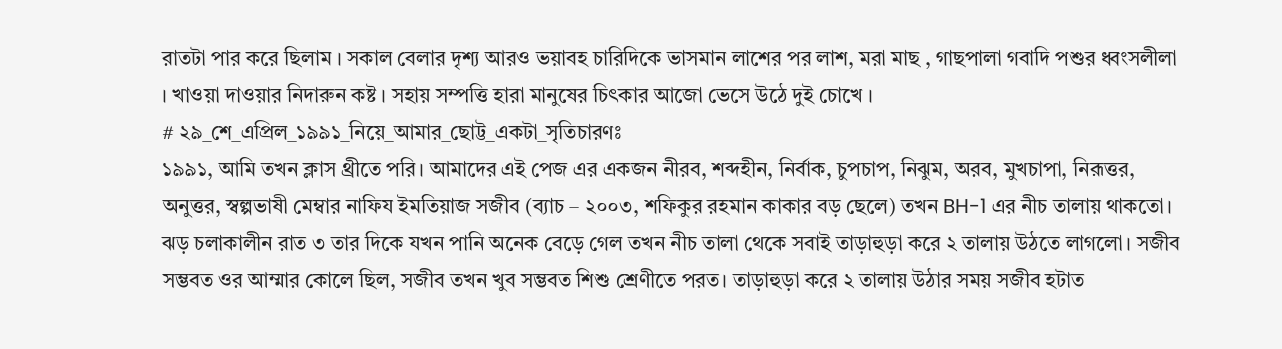রাতটা পার করে ছিলাম । সকাল বেলার দৃশ্য আরও ভয়াবহ চারিদিকে ভাসমান লাশের পর লাশ, মরা মাছ , গাছপালা গবাদি পশুর ধ্বংসলীলা । খাওয়া দাওয়ার নিদারুন কষ্ট । সহায় সম্পত্তি হারা মানুষের চিৎকার আজো ভেসে উঠে দুই চোখে ।
# ২৯_শে_এপ্রিল_১৯৯১_নিয়ে_আমার_ছোট্ট_একটা_সৃতিচারণঃ
১৯৯১, আমি তখন ক্লাস থ্রীতে পরি। আমাদের এই পেজ এর একজন নীরব, শব্দহীন, নির্বাক, চুপচাপ, নিঝুম, অরব, মুখচাপা, নিরূত্তর, অনুত্তর, স্বল্পভাষী মেম্বার নাফিয ইমতিয়াজ সজীব (ব্যাচ – ২০০৩, শফিকুর রহমান কাকার বড় ছেলে) তখন BH-1 এর নীচ তালায় থাকতো। ঝড় চলাকালীন রাত ৩ তার দিকে যখন পানি অনেক বেড়ে গেল তখন নীচ তালা থেকে সবাই তাড়াহুড়া করে ২ তালায় উঠতে লাগলো। সজীব সম্ভবত ওর আম্মার কোলে ছিল, সজীব তখন খুব সম্ভবত শিশু শ্রেণীতে পরত। তাড়াহুড়া করে ২ তালায় উঠার সময় সজীব হটাত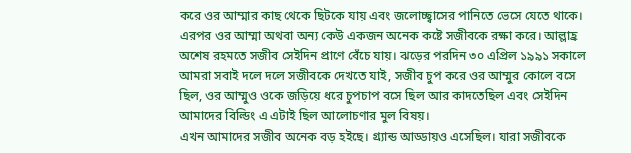করে ওর আম্মার কাছ থেকে ছিটকে যায় এবং জলোচ্ছ্বাসের পানিতে ভেসে যেতে থাকে। এরপর ওর আম্মা অথবা অন্য কেউ একজন অনেক কষ্টে সজীবকে রক্ষা করে। আল্লাহ্র অশেষ রহমতে সজীব সেইদিন প্রাণে বেঁচে যায়। ঝড়ের পরদিন ৩০ এপ্রিল ১৯৯১ সকালে আমরা সবাই দলে দলে সজীবকে দেখতে যাই, সজীব চুপ করে ওর আম্মুর কোলে বসে ছিল, ওর আম্মুও ওকে জড়িয়ে ধরে চুপচাপ বসে ছিল আর কাদতেছিল এবং সেইদিন আমাদের বিল্ডিং এ এটাই ছিল আলোচণার মুল বিষয়।
এখন আমাদের সজীব অনেক বড় হইছে। গ্র্যান্ড আড্ডায়ও এসেছিল। যারা সজীবকে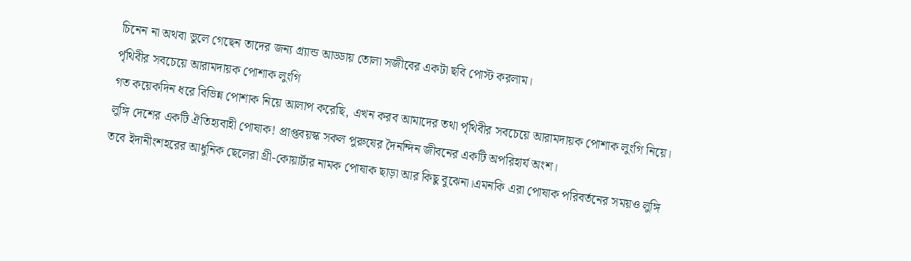চিনেন না অথবা ভুলে গেছেন তাদের জন্য গ্র্যান্ড আড্ডায় তোলা সজীবের একটা ছবি পোস্ট করলাম।
র্পৃথিবীর সবচেয়ে আরামদায়ক পোশাক লুংগি
গত কয়েকদিন ধরে বিভিন্ন পোশাক নিয়ে আলাপ করেছি, এখন করব আমাদের তথা র্পৃথিবীর সবচেয়ে আরামদায়ক পোশাক লুংগি নিয়ে।
লুঙ্গি দেশের একটি ঐতিহ্যবাহী পোষাক! প্রাপ্তবয়স্ক সকল পুরুষের দৈনন্দিন জীবনের একটি অপরিহার্য অংশ।
তবে ইদানীংশহরের আধুনিক ছেলেরা থ্রী-কোয়ার্টার নামক পোষাক ছাড়া আর কিছু বুঝেনা।এমনকি এরা পোষাক পরিবর্তনের সময়ও লুঙ্গি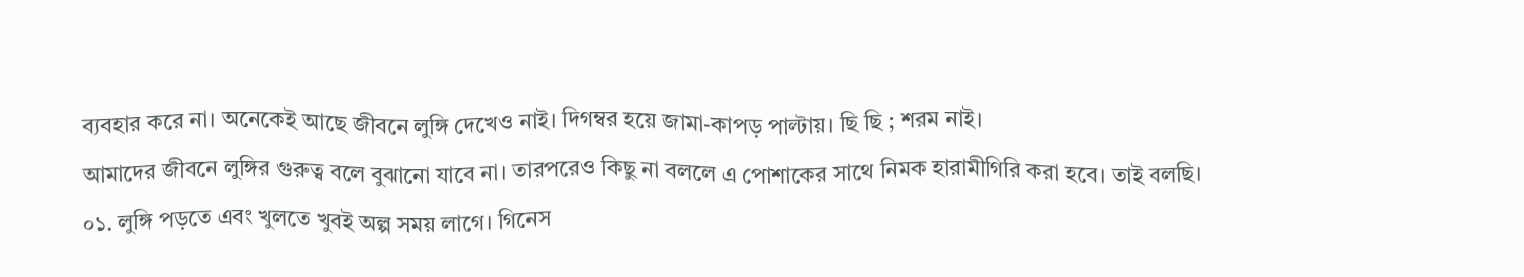ব্যবহার করে না। অনেকেই আছে জীবনে লুঙ্গি দেখেও নাই। দিগম্বর হয়ে জামা-কাপড় পাল্টায়। ছি ছি ; শরম নাই।
আমাদের জীবনে লুঙ্গির গুরুত্ব বলে বুঝানো যাবে না। তারপরেও কিছু না বললে এ পোশাকের সাথে নিমক হারামীগিরি করা হবে। তাই বলছি।
০১. লুঙ্গি পড়তে এবং খুলতে খুবই অল্প সময় লাগে। গিনেস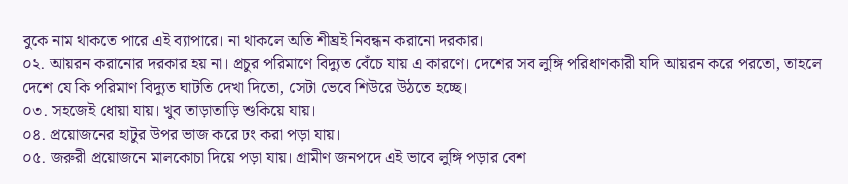বুকে নাম থাকতে পারে এই ব্যাপারে। না থাকলে অতি শীঘ্রই নিবন্ধন করানো দরকার।
০২. আয়রন করানোর দরকার হয় না। প্রচুর পরিমাণে বিদ্যুত বেঁচে যায় এ কারণে। দেশের সব লুঙ্গি পরিধাণকারী যদি আয়রন করে পরতো, তাহলে দেশে যে কি পরিমাণ বিদ্যুত ঘাটতি দেখা দিতো, সেটা ভেবে শিউরে উঠতে হচ্ছে।
০৩. সহজেই ধোয়া যায়। খুব তাড়াতাড়ি শুকিয়ে যায়।
০৪. প্রয়োজনের হাটুর উপর ভাজ করে ঢং করা পড়া যায়।
০৫. জরুরী প্রয়োজনে মালকোচা দিয়ে পড়া যায়। গ্রামীণ জনপদে এই ভাবে লুঙ্গি পড়ার বেশ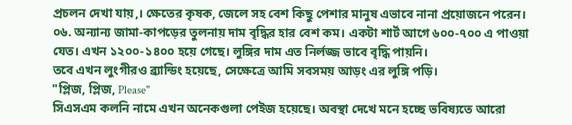প্রচলন দেখা যায়,। ক্ষেতের কৃষক, জেলে সহ বেশ কিছু পেশার মানুষ এভাবে নানা প্রয়োজনে পরেন।
০৬. অন্যান্য জামা-কাপড়ের তুলনায় দাম বৃদ্ধির হার বেশ কম। একটা শার্ট আগে ৬০০-৭০০ এ পাওয়া যেত। এখন ১২০০-১৪০০ হয়ে গেছে। লুঙ্গির দাম এত নির্লজ্জ ভাবে বৃদ্ধি পায়নি।
তবে এখন লুংগীরও ব্র্যান্ডিং হয়েছে, সেক্ষেত্রে আমি সবসময় আড়ং এর লুঙ্গি পড়ি।
"প্লিজ, প্লিজ, Please"
সিএসএম কলনি নামে এখন অনেকগুলা পেইজ হয়েছে। অবস্থা দেখে মনে হচ্ছে ভবিষ্যতে আরো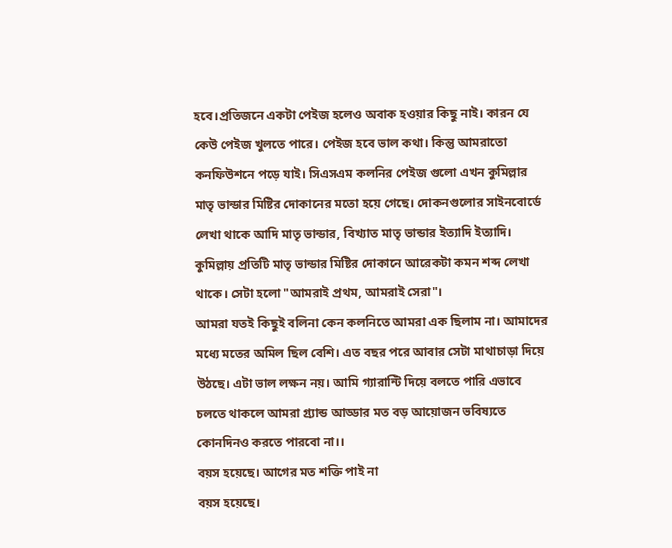হবে।প্রতিজনে একটা পেইজ হলেও অবাক হওয়ার কিছু নাই। কারন যে কেউ পেইজ খুলতে পারে। পেইজ হবে ভাল কথা। কিন্তু আমরাতো কনফিউশনে পড়ে যাই। সিএসএম কলনির পেইজ গুলো এখন কুমিল্লার মাতৃ ভান্ডার মিষ্টির দোকানের মতো হয়ে গেছে। দোকনগুলোর সাইনবোর্ডে লেখা থাকে আদি মাতৃ ভান্ডার, বিখ্যাত মাতৃ ভান্ডার ইত্যাদি ইত্যাদি। কুমিল্লায় প্রতিটি মাতৃ ভান্ডার মিষ্টির দোকানে আরেকটা কমন শব্দ লেখা থাকে। সেটা হলো "আমরাই প্রথম, আমরাই সেরা"।
আমরা যতই কিছুই বলিনা কেন কলনিতে আমরা এক ছিলাম না। আমাদের মধ্যে মতের অমিল ছিল বেশি। এত বছর পরে আবার সেটা মাথাচাড়া দিয়ে উঠছে। এটা ভাল লক্ষন নয়। আমি গ্যারান্টি দিয়ে বলতে পারি এভাবে চলতে থাকলে আমরা গ্র্যান্ড আড্ডার মত বড় আয়োজন ভবিষ্যতে কোনদিনও করতে পারবো না।।
বয়স হয়েছে। আগের মত শক্তি পাই না
বয়স হয়েছে।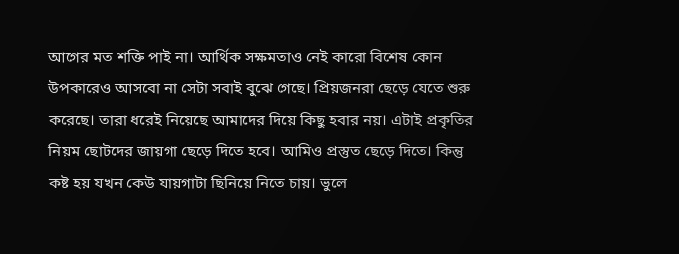আগের মত শক্তি পাই না। আর্থিক সক্ষমতাও নেই কারো বিশেষ কোন উপকারেও আসবো না সেটা সবাই বুঝে গেছে। প্রিয়জনরা ছেড়ে যেতে শুরু করেছে। তারা ধরেই নিয়েছে আমাদের দিয়ে কিছু হবার নয়। এটাই প্রকৃতির নিয়ম ছোটদের জায়গা ছেড়ে দিতে হবে। আমিও প্রস্তুত ছেড়ে দিতে। কিন্তু কষ্ট হয় যখন কেউ যায়গাটা ছিনিয়ে নিতে চায়। ভুলে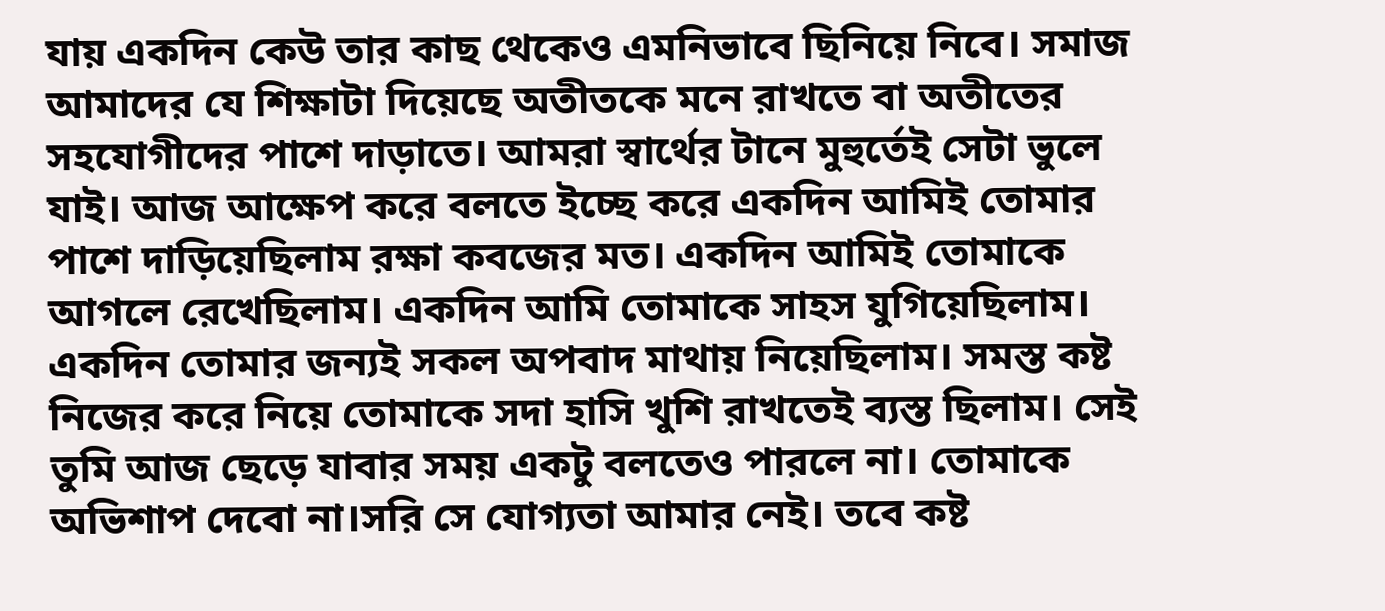যায় একদিন কেউ তার কাছ থেকেও এমনিভাবে ছিনিয়ে নিবে। সমাজ আমাদের যে শিক্ষাটা দিয়েছে অতীতকে মনে রাখতে বা অতীতের সহযোগীদের পাশে দাড়াতে। আমরা স্বার্থের টানে মুহুর্তেই সেটা ভুলে যাই। আজ আক্ষেপ করে বলতে ইচ্ছে করে একদিন আমিই তোমার পাশে দাড়িয়েছিলাম রক্ষা কবজের মত। একদিন আমিই তোমাকে আগলে রেখেছিলাম। একদিন আমি তোমাকে সাহস যুগিয়েছিলাম। একদিন তোমার জন্যই সকল অপবাদ মাথায় নিয়েছিলাম। সমস্ত কষ্ট নিজের করে নিয়ে তোমাকে সদা হাসি খুশি রাখতেই ব্যস্ত ছিলাম। সেই তুমি আজ ছেড়ে যাবার সময় একটু বলতেও পারলে না। তোমাকে অভিশাপ দেবো না।সরি সে যোগ্যতা আমার নেই। তবে কষ্ট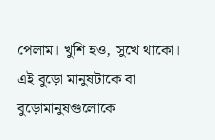পেলাম। খুশি হও, সুখে থাকো। এই বুড়ো মানুষটাকে বা বুড়োমানুষগুলোকে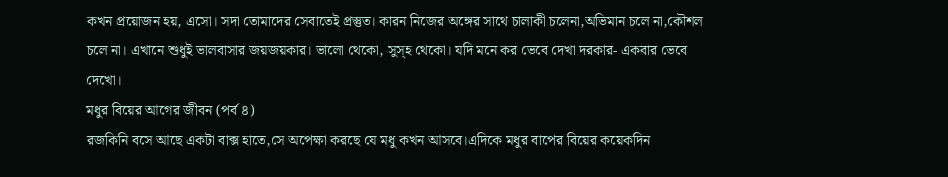কখন প্রয়োজন হয়, এসো। সদা তোমাদের সেবাতেই প্রস্তুত। কারন নিজের অঙ্গের সাথে চালাকী চলেনা,অভিমান চলে না,কৌশল চলে না। এখানে শুধুই ভালবাসার জয়জয়কার। ভালো থেকো, সুস্হ থেকো। যদি মনে কর ভেবে দেখা দরকার- একবার ভেবে দেখো।
মধুর বিয়ের আগের জীবন (পর্ব ৪)
রজকিনি বসে আছে একটা বাক্স হাতে,সে অপেক্ষা করছে যে মধু কখন আসবে।এদিকে মধুর বাপের বিয়ের কয়েকদিন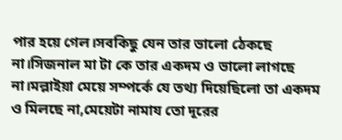পার হয়ে গেল।সবকিছু যেন তার ভালো ঠেকছে না।সিজনাল মা টা কে তার একদম ও ভালো লাগছে না।মল্লাইয়া মেয়ে সম্পর্কে যে তথ্য দিয়েছিলো তা একদম ও মিলছে না,মেয়েটা নামায তো দূরের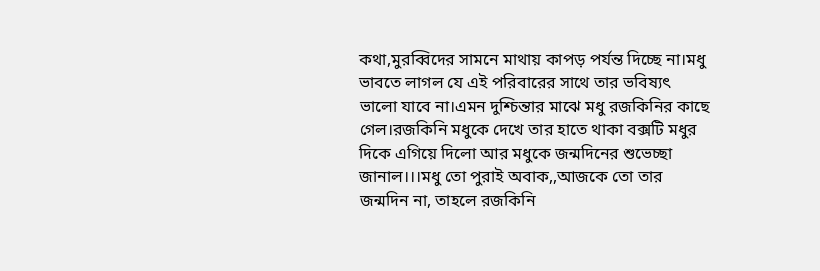কথা,মুরব্বিদের সামনে মাথায় কাপড় পর্যন্ত দিচ্ছে না।মধু ভাবতে লাগল যে এই পরিবারের সাথে তার ভবিষ্যৎ ভালো যাবে না।এমন দুশ্চিন্তার মাঝে মধু রজকিনির কাছে গেল।রজকিনি মধুকে দেখে তার হাতে থাকা বক্সটি মধুর দিকে এগিয়ে দিলো আর মধুকে জন্মদিনের শুভেচ্ছা জানাল।।।মধু তো পুরাই অবাক,,আজকে তো তার জন্মদিন না, তাহলে রজকিনি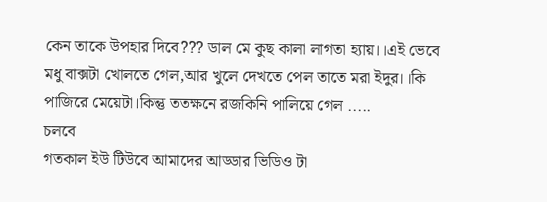কেন তাকে উপহার দিবে??? ডাল মে কুছ কালা লাগতা হ্যায়।।এই ভেবে মধু বাক্সটা খোলতে গেল,আর খুলে দেখতে পেল তাতে মরা ইদুর।।কি পাজিরে মেয়েটা।কিন্তু ততক্ষনে রজকিনি পালিয়ে গেল .....
চলবে
গতকাল ইউ টিউবে আমাদের আড্ডার ভিডিও টা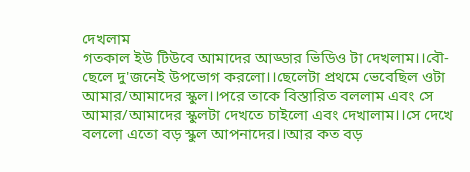দেখলাম
গতকাল ইউ টিউবে আমাদের আড্ডার ভিডিও টা দেখলাম।।বৌ-ছেলে দু'জনেই উপভোগ করলো।।ছেলেটা প্রথমে ভেবেছিল ওটা আমার/আমাদের স্কুল।।পরে তাকে বিস্তারিত বললাম এবং সে আমার/আমাদের স্কুলটা দেখতে চাইলো এবং দেখালাম।।সে দেখে বললো এতো বড় স্কুল আপনাদের।।আর কত বড়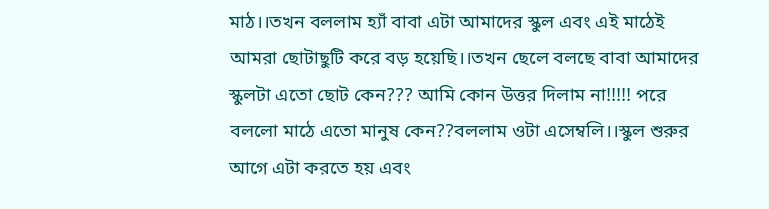মাঠ।।তখন বললাম হ্যাঁ বাবা এটা আমাদের স্কুল এবং এই মাঠেই আমরা ছোটাছুটি করে বড় হয়েছি।।তখন ছেলে বলছে বাবা আমাদের স্কুলটা এতো ছোট কেন??? আমি কোন উত্তর দিলাম না!!!!! পরে বললো মাঠে এতো মানুষ কেন??বললাম ওটা এসেম্বলি।।স্কুল শুরুর আগে এটা করতে হয় এবং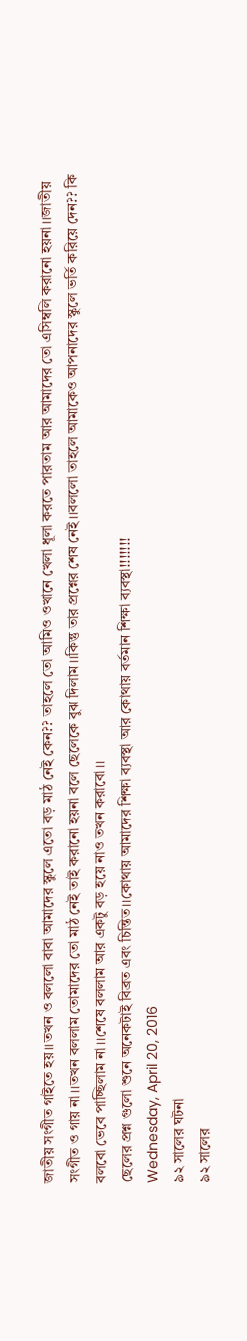জাতীয় সংগীত গাইতে হয়।।তখন ও বললো বাবা আমাদের স্কুলে এতো বড় মাঠ নেই কেন?? তাহলে তো আমিও ওখানে খেলা ধূলা করতে পারতাম আর আমাদের তো এসিম্বলি করানো হয়না।।জাতীয় সংগীত ও গায় না।।তখন বললাম তোমাদের তো মাঠ নেই তাই করানো হয়না বলে ছেলেকে বুঝ দিলাম।।কিন্তু তার প্রশ্নের শেষ নেই।।বললো তাহলে আমাকেও আপনাদের স্কুলে ভর্তি করিয়ে দেন?? কি বলবো ভেবে পাচ্ছিলাম না।।শেষে বললাম আর একটু বড় হয়ে নাও তখন করাবো।।
ছেলের প্রশ্ন গুলো শুনে অনেকটাই বিব্রত এবং চিন্তিত।।কোথায় আমাদের শিক্ষা ব্যবস্থা আর কোথায় বর্তমান শিক্ষা ব্যবস্থা!!!!!!!
Wednesday, April 20, 2016
৯২ সালের ঘটনা
৯২ সালের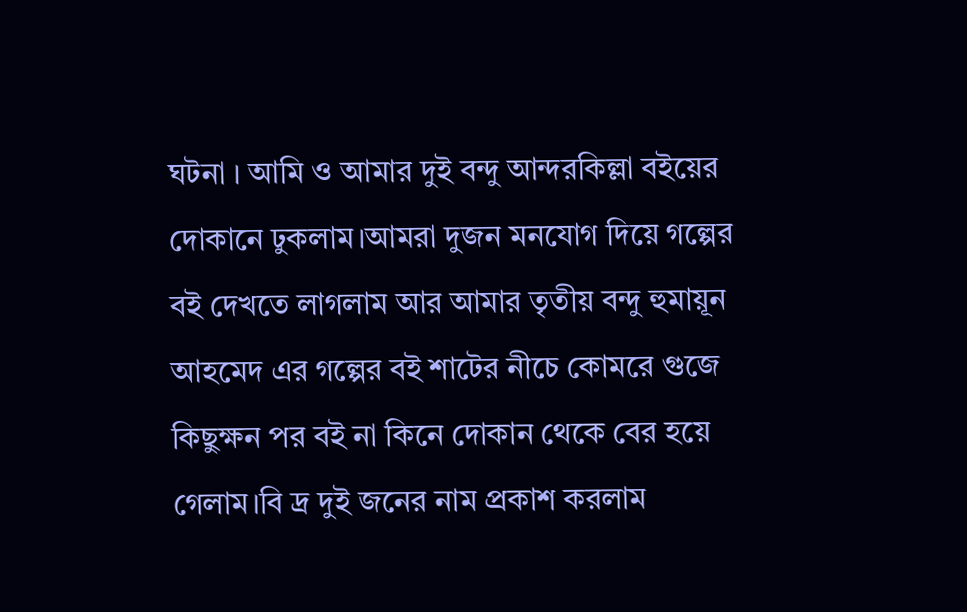ঘটনা । আমি ও আমার দুই বন্দু আন্দরকিল্লা বইয়ের দোকানে ঢুকলাম।আমরা দুজন মনযোগ দিয়ে গল্পের বই দেখতে লাগলাম আর আমার তৃতীয় বন্দু হুমায়ূন আহমেদ এর গল্পের বই শাটের নীচে কোমরে গুজে কিছুক্ষন পর বই না কিনে দোকান থেকে বের হয়ে গেলাম।বি দ্র দুই জনের নাম প্রকাশ করলাম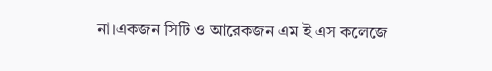না।একজন সিটি ও আরেকজন এম ই এস কলেজে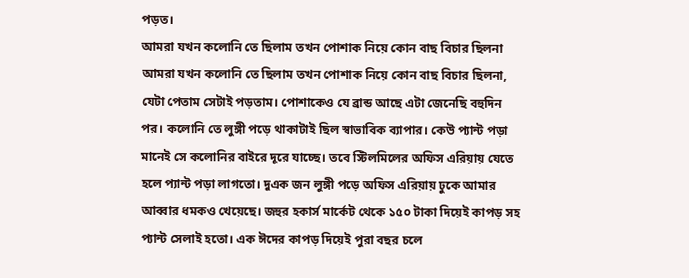পড়ত।
আমরা যখন কলোনি তে ছিলাম তখন পোশাক নিয়ে কোন বাছ বিচার ছিলনা
আমরা যখন কলোনি তে ছিলাম তখন পোশাক নিয়ে কোন বাছ বিচার ছিলনা, যেটা পেতাম সেটাই পড়তাম। পোশাকেও যে ব্রান্ড আছে এটা জেনেছি বহুদিন পর। কলোনি তে লুঙ্গী পড়ে থাকাটাই ছিল স্বাভাবিক ব্যাপার। কেউ প্যান্ট পড়া মানেই সে কলোনির বাইরে দূরে যাচ্ছে। তবে স্টিলমিলের অফিস এরিয়ায় যেতে হলে প্যান্ট পড়া লাগতো। দুএক জন লুঙ্গী পড়ে অফিস এরিয়ায় ঢুকে আমার আব্বার ধমকও খেয়েছে। জহুর হকার্স মার্কেট থেকে ১৫০ টাকা দিয়েই কাপড় সহ প্যান্ট সেলাই হতো। এক ঈদের কাপড় দিয়েই পুরা বছর চলে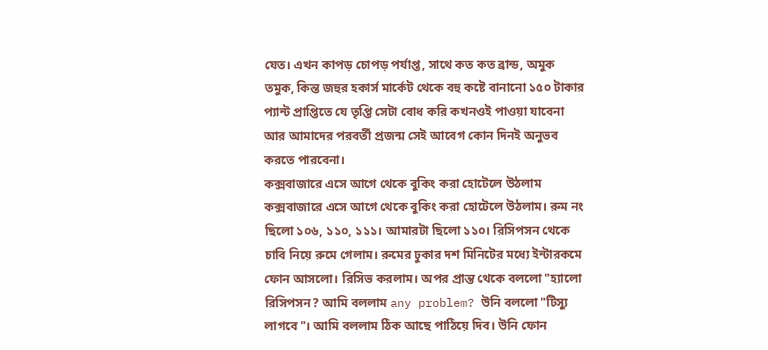যেত। এখন কাপড় চোপড় পর্যাপ্ত, সাথে কত কত ব্রান্ড, অমুক তমুক, কিন্ত জহুর হকার্স মার্কেট থেকে বহু কষ্টে বানানো ১৫০ টাকার প্যান্ট প্রাপ্তিতে যে তৃপ্তি সেটা বোধ করি কখনওই পাওয়া যাবেনা আর আমাদের পরবর্তী প্রজন্ম সেই আবেগ কোন দিনই অনুভব করতে পারবেনা।
কক্সবাজারে এসে আগে থেকে বুকিং করা হোটেলে উঠলাম
কক্সবাজারে এসে আগে থেকে বুকিং করা হোটেলে উঠলাম। রুম নং ছিলো ১০৬, ১১০, ১১১। আমারটা ছিলো ১১০। রিসিপসন থেকে চাবি নিয়ে রুমে গেলাম। রুমের ঢুকার দশ মিনিটের মধ্যে ইন্টারকমে ফোন আসলো। রিসিভ করলাম। অপর প্রান্ত থেকে বললো "হ্যালো রিসিপসন? আমি বললাম any problem? উনি বললো "টিস্যু লাগবে"। আমি বললাম ঠিক আছে পাঠিয়ে দিব। উনি ফোন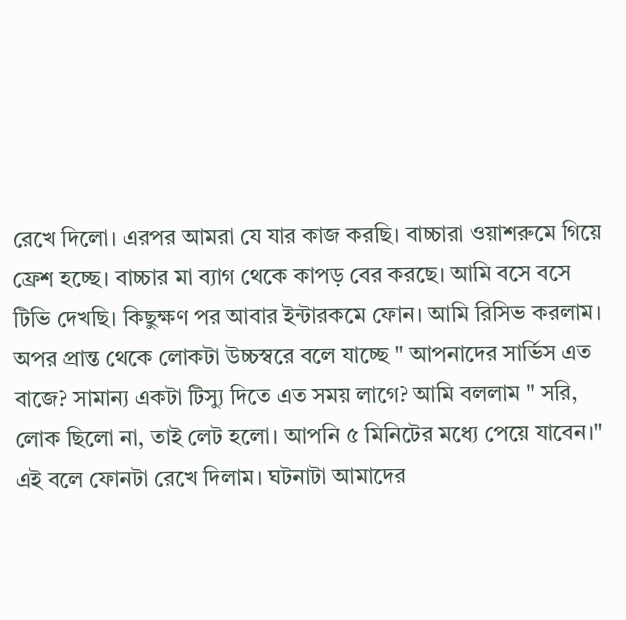রেখে দিলো। এরপর আমরা যে যার কাজ করছি। বাচ্চারা ওয়াশরুমে গিয়ে ফ্রেশ হচ্ছে। বাচ্চার মা ব্যাগ থেকে কাপড় বের করছে। আমি বসে বসে টিভি দেখছি। কিছুক্ষণ পর আবার ইন্টারকমে ফোন। আমি রিসিভ করলাম। অপর প্রান্ত থেকে লোকটা উচ্চস্বরে বলে যাচ্ছে " আপনাদের সার্ভিস এত বাজে? সামান্য একটা টিস্যু দিতে এত সময় লাগে? আমি বললাম " সরি, লোক ছিলো না, তাই লেট হলো। আপনি ৫ মিনিটের মধ্যে পেয়ে যাবেন।" এই বলে ফোনটা রেখে দিলাম। ঘটনাটা আমাদের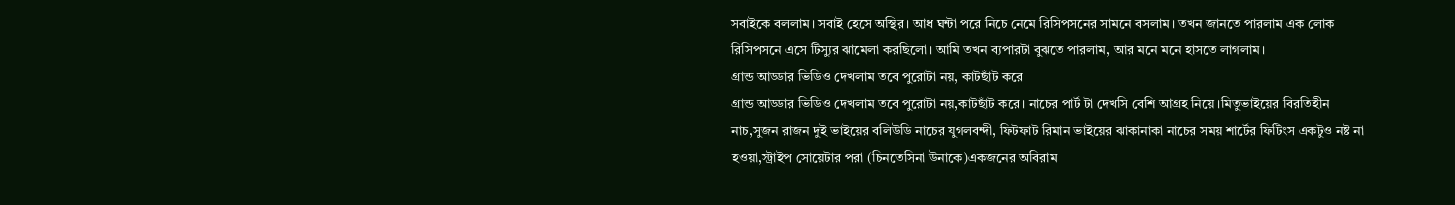সবাইকে বললাম। সবাই হেসে অস্থির। আধ ঘন্টা পরে নিচে নেমে রিসিপসনের সামনে বসলাম। তখন জানতে পারলাম এক লোক রিসিপসনে এসে টিস্যুর ঝামেলা করছিলো। আমি তখন ব্যপারটা বুঝতে পারলাম, আর মনে মনে হাসতে লাগলাম।
গ্রান্ড আড্ডার ভিডিও দেখলাম তবে পুরোটা নয়, কাটছাঁট করে
গ্রান্ড আড্ডার ভিডিও দেখলাম তবে পুরোটা নয়,কাটছাঁট করে। নাচের পার্ট টা দেখসি বেশি আগ্রহ নিয়ে।মিতুভাইয়ের বিরতিহীন নাচ,সুজন রাজন দুই ভাইয়ের বলিউডি নাচের যুগলবন্দী, ফিটফাট রিমান ভাইয়ের ঝাকানাকা নাচের সময় শার্টের ফিটিংস একটুও নষ্ট না হওয়া,স্ট্রাইপ সোয়েটার পরা (চিনতেসিনা উনাকে)একজনের অবিরাম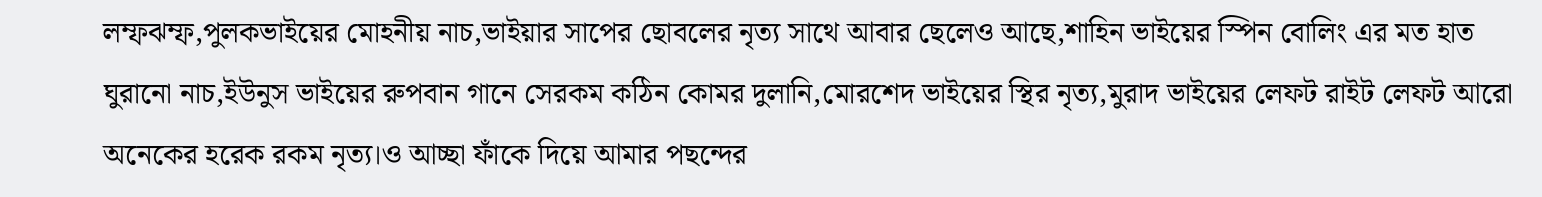লম্ফঝম্ফ,পুলকভাইয়ের মোহনীয় নাচ,ভাইয়ার সাপের ছোবলের নৃত্য সাথে আবার ছেলেও আছে,শাহিন ভাইয়ের স্পিন বোলিং এর মত হাত ঘুরানো নাচ,ইউনুস ভাইয়ের রুপবান গানে সেরকম কঠিন কোমর দুলানি,মোরশেদ ভাইয়ের স্থির নৃত্য,মুরাদ ভাইয়ের লেফট রাইট লেফট আরো অনেকের হরেক রকম নৃত্য।ও আচ্ছা ফাঁকে দিয়ে আমার পছন্দের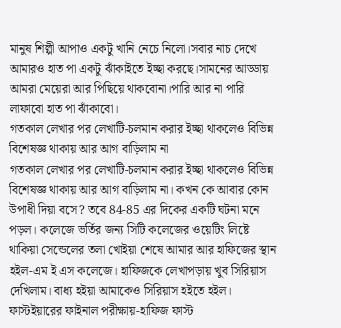মানুষ শিল্পী আপাও একটু খানি নেচে নিলো।সবার নাচ দেখে আমারও হাত পা একটু ঝাঁকাইতে ইচ্ছা করছে।সামনের আড্ডায় আমরা মেয়েরা আর পিছিয়ে থাকবোনা।পারি আর না পারি লাফাবো হাত পা ঝাঁকাবো।
গতকাল লেখার পর লেখাটি-চলমান করার ইচ্ছা থাকলেও বিভিন্ন বিশেষজ্ঞ থাকায় আর আগ বাড়িলাম না
গতকাল লেখার পর লেখাটি-চলমান করার ইচ্ছা থাকলেও বিভিন্ন বিশেষজ্ঞ থাকায় আর আগ বাড়িলাম না। কখন কে আবার কোন উপাধী দিয়া বসে? তবে 84-85 এর দিকের একটি ঘটনা মনে পড়ল। কলেজে ভর্তির জন্য সিটি কলেজের ওয়েটিং লিষ্টে থাকিয়া সেন্ডেলের তলা খোইয়া শেষে আমার আর হাফিজের স্থান হইল-এম ই এস কলেজে। হাফিজকে লেখাপড়ায় খুব সিরিয়াস দেখিলাম। বাধ্য হইয়া আমাকেও সিরিয়াস হইতে হইল। ফাস্টইয়ারের ফাইনাল পরীক্ষায়-হাফিজ ফাস্ট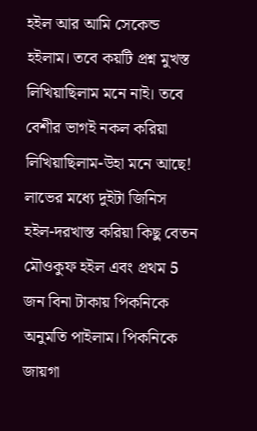হইল আর আমি সেকেন্ড হইলাম। তবে কয়টি প্রশ্ন মুখস্ত লিখিয়াছিলাম মনে নাই। তবে বেশীর ভাগই নকল করিয়া লিখিয়াছিলাম-উহা মনে আছে! লাভের মধ্যে দুইটা জিনিস হইল-দরখাস্ত করিয়া কিছু বেতন মৌওকুফ হইল এবং প্রথম 5 জন বিনা টাকায় পিকনিকে অনুমতি পাইলাম। পিকনিকে জায়গা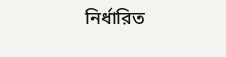নির্ধারিত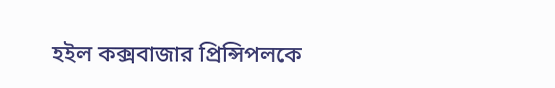হইল কক্সবাজার প্রিন্সিপলকে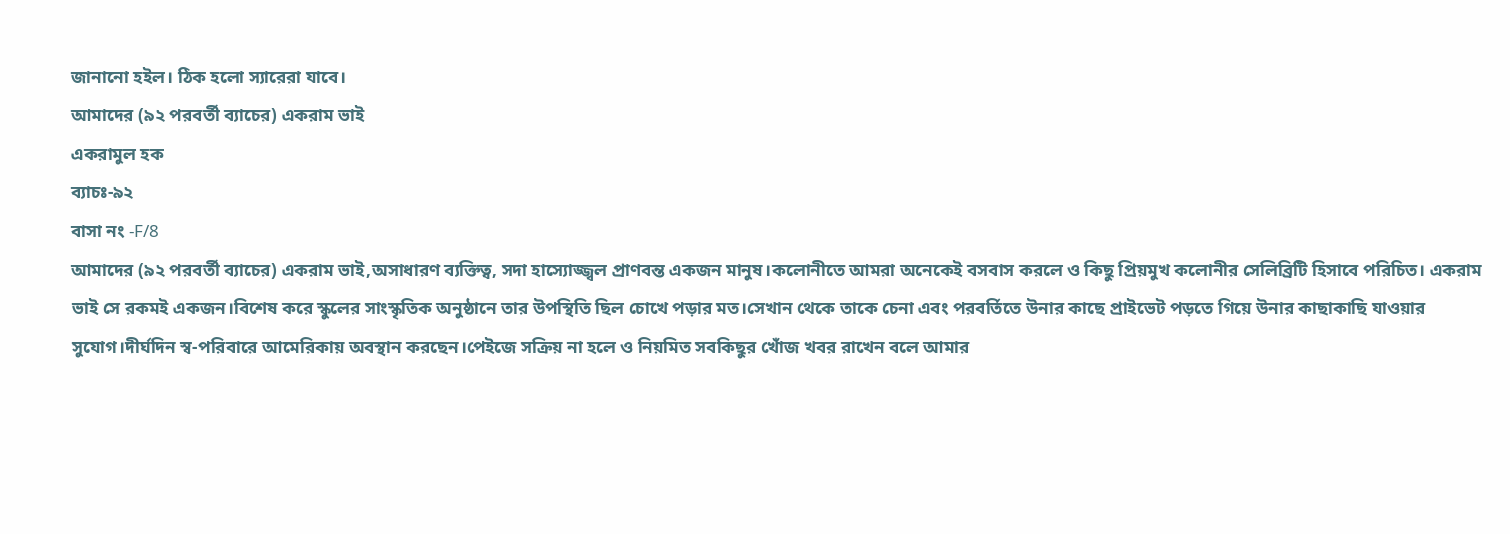জানানো হইল। ঠিক হলো স্যারেরা যাবে।
আমাদের (৯২ পরবর্তী ব্যাচের) একরাম ভাই
একরামুল হক
ব্যাচঃ-৯২
বাসা নং -F/8
আমাদের (৯২ পরবর্তী ব্যাচের) একরাম ভাই,অসাধারণ ব্যক্তিত্ব, সদা হাস্যোজ্জ্বল প্রাণবন্ত একজন মানুষ।কলোনীতে আমরা অনেকেই বসবাস করলে ও কিছু প্রিয়মুখ কলোনীর সেলিব্রিটি হিসাবে পরিচিত। একরাম ভাই সে রকমই একজন।বিশেষ করে স্কুলের সাংস্কৃতিক অনুষ্ঠানে তার উপস্থিতি ছিল চোখে পড়ার মত।সেখান থেকে তাকে চেনা এবং পরবর্তিতে উনার কাছে প্রাইভেট পড়তে গিয়ে উনার কাছাকাছি যাওয়ার সুযোগ।দীর্ঘদিন স্ব-পরিবারে আমেরিকায় অবস্থান করছেন।পেইজে সক্রিয় না হলে ও নিয়মিত সবকিছুর খোঁজ খবর রাখেন বলে আমার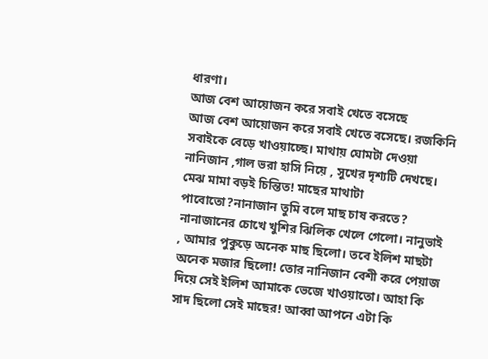ধারণা।
আজ বেশ আয়োজন করে সবাই খেতে বসেছে
আজ বেশ আয়োজন করে সবাই খেতে বসেছে। রজকিনি সবাইকে বেড়ে খাওয়াচ্ছে। মাথায় ঘোমটা দেওয়া নানিজান ,গাল ভরা হাসি নিয়ে , সুখের দৃশ্যটি দেখছে। মেঝ মামা বড়ই চিন্তিত! মাছের মাথাটা পাবোতো?নানাজান তুমি বলে মাছ চাষ করতে? নানাজানের চোখে খুশির ঝিলিক খেলে গেলো। নানুভাই , আমার পুকুড়ে অনেক মাছ ছিলো। তবে ইলিশ মাছটা অনেক মজার ছিলো! তোর নানিজান বেশী করে পেয়াজ দিয়ে সেই ইলিশ আমাকে ভেজে খাওয়াতো। আহা কি সাদ ছিলো সেই মাছের! আব্বা আপনে এটা কি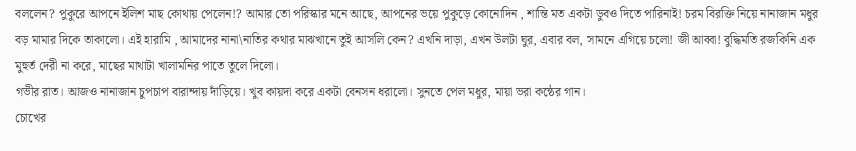বললেন? পুকুরে আপনে ইলিশ মাছ কোথায় পেলেন!? আমার তো পরিস্কার মনে আছে, আপনের ভয়ে পুকুড়ে কোনোদিন , শান্তি মত একটা ডুবও দিতে পারিনাই! চরম বিরক্তি নিয়ে নানাজান মধুর বড় মামার দিকে তাকালো। এই হারামি , আমাদের নানা\নাতির কথার মাঝখানে তুই আসলি কেন? এখনি দাড়া, এখন উলটা ঘুর, এবার বল, সামনে এগিয়ে চলো! জী আব্বা! বুদ্ধিমতি রজকিনি এক মুহুর্ত দেরী না করে, মাছের মাথাটা খালামনির পাতে তুলে দিলো।
গভীর রাত। আজও নানাজান চুপচাপ বারান্দায় দাঁড়িয়ে। খুব কায়দা করে একটা বেনসন ধরালো। সুনতে পেল মধুর, মায়া ভরা কন্ঠের গান।
চোখের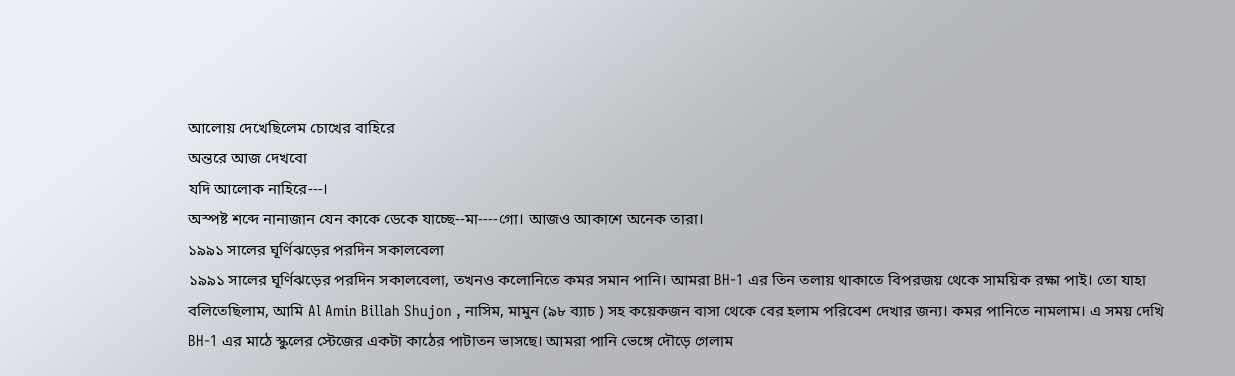আলোয় দেখেছিলেম চোখের বাহিরে
অন্তরে আজ দেখবো
যদি আলোক নাহিরে---।
অস্পষ্ট শব্দে নানাজান যেন কাকে ডেকে যাচ্ছে--মা----গো। আজও আকাশে অনেক তারা।
১৯৯১ সালের ঘূর্ণিঝড়ের পরদিন সকালবেলা
১৯৯১ সালের ঘূর্ণিঝড়ের পরদিন সকালবেলা, তখনও কলোনিতে কমর সমান পানি। আমরা BH-1 এর তিন তলায় থাকাতে বিপরজয় থেকে সাময়িক রক্ষা পাই। তো যাহা বলিতেছিলাম, আমি Al Amin Billah Shujon , নাসিম, মামুন (৯৮ ব্যাচ ) সহ কয়েকজন বাসা থেকে বের হলাম পরিবেশ দেখার জন্য। কমর পানিতে নামলাম। এ সময় দেখি BH-1 এর মাঠে স্কুলের স্টেজের একটা কাঠের পাটাতন ভাসছে। আমরা পানি ভেঙ্গে দৌড়ে গেলাম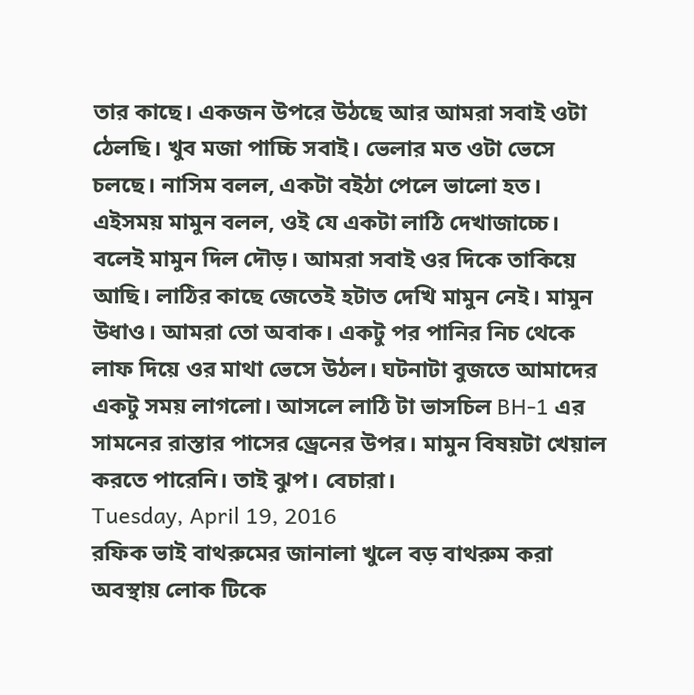তার কাছে। একজন উপরে উঠছে আর আমরা সবাই ওটা ঠেলছি। খুব মজা পাচ্চি সবাই। ভেলার মত ওটা ভেসে চলছে। নাসিম বলল, একটা বইঠা পেলে ভালো হত। এইসময় মামুন বলল, ওই যে একটা লাঠি দেখাজাচ্চে। বলেই মামুন দিল দৌড়। আমরা সবাই ওর দিকে তাকিয়ে আছি। লাঠির কাছে জেতেই হটাত দেখি মামুন নেই। মামুন উধাও। আমরা তো অবাক। একটু পর পানির নিচ থেকে লাফ দিয়ে ওর মাথা ভেসে উঠল। ঘটনাটা বুজতে আমাদের একটু সময় লাগলো। আসলে লাঠি টা ভাসচিল BH-1 এর সামনের রাস্তার পাসের ড্রেনের উপর। মামুন বিষয়টা খেয়াল করতে পারেনি। তাই ঝুপ। বেচারা।
Tuesday, April 19, 2016
রফিক ভাই বাথরুমের জানালা খুলে বড় বাথরুম করা অবস্থায় লোক টিকে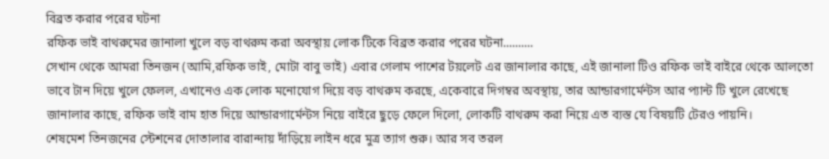বিব্রত করার পরের ঘটনা
রফিক ভাই বাথরুমের জানালা খুলে বড় বাথরুম করা অবস্থায় লোক টিকে বিব্রত করার পরের ঘটনা..........
সেখান থেকে আমরা তিনজন (আমি,রফিক ভাই, মোটা বাবু ভাই) এবার গেলাম পাশের টয়লেট এর জানালার কাছে, এই জানালা টিও রফিক ভাই বাইরে থেকে আলতো ভাবে টান দিয়ে খুলে ফেলল, এখানেও এক লোক মনোযোগ দিয়ে বড় বাথরুম করছে, একেবারে দিগম্বর অবস্থায়, তার আন্ডারগার্মেন্টস আর প্যান্ট টি খুলে রেখেছে জানালার কাছে, রফিক ভাই বাম হাত দিয়ে আন্ডারগার্মেন্টস নিয়ে বাইরে ছুড়ে ফেলে দিলো, লোকটি বাথরুম করা নিয়ে এত ব্যস্ত যে বিষয়টি টেরও পায়নি।
শেষমেশ তিনজনের স্টেশনের দোতালার বারান্দায় দাঁড়িয়ে লাইন ধরে মুত্র ত্যাগ শুরু। আর সব তরল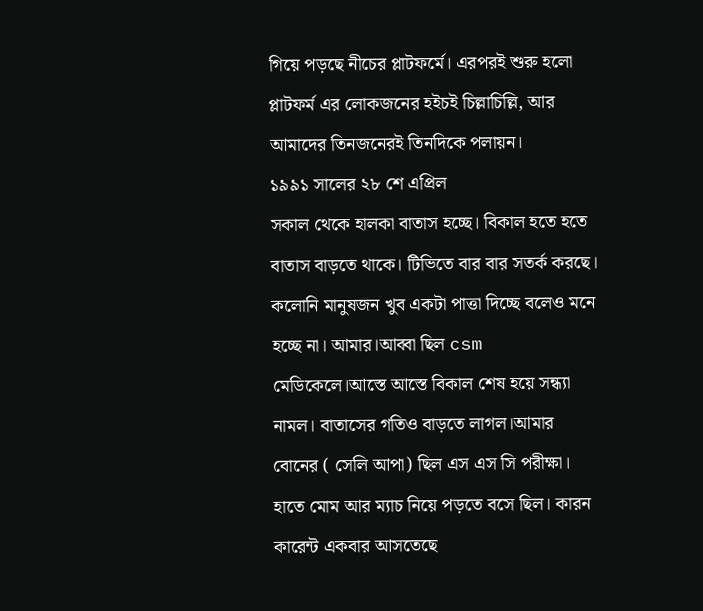গিয়ে পড়ছে নীচের প্লাটফর্মে। এরপরই শুরু হলো প্লাটফর্ম এর লোকজনের হইচই চিল্লাচিল্লি, আর আমাদের তিনজনেরই তিনদিকে পলায়ন।
১৯৯১ সালের ২৮ শে এপ্রিল
সকাল থেকে হালকা বাতাস হচ্ছে। বিকাল হতে হতে বাতাস বাড়তে থাকে। টিভিতে বার বার সতর্ক করছে। কলোনি মানুষজন খুব একটা পাত্তা দিচ্ছে বলেও মনে হচ্ছে না। আমার।আব্বা ছিল csm মেডিকেলে।আস্তে আস্তে বিকাল শেষ হয়ে সন্ধ্যা নামল। বাতাসের গতিও বাড়তে লাগল।আমার বোনের ( সেলি আপা) ছিল এস এস সি পরীক্ষা। হাতে মোম আর ম্যাচ নিয়ে পড়তে বসে ছিল। কারন কারেন্ট একবার আসতেছে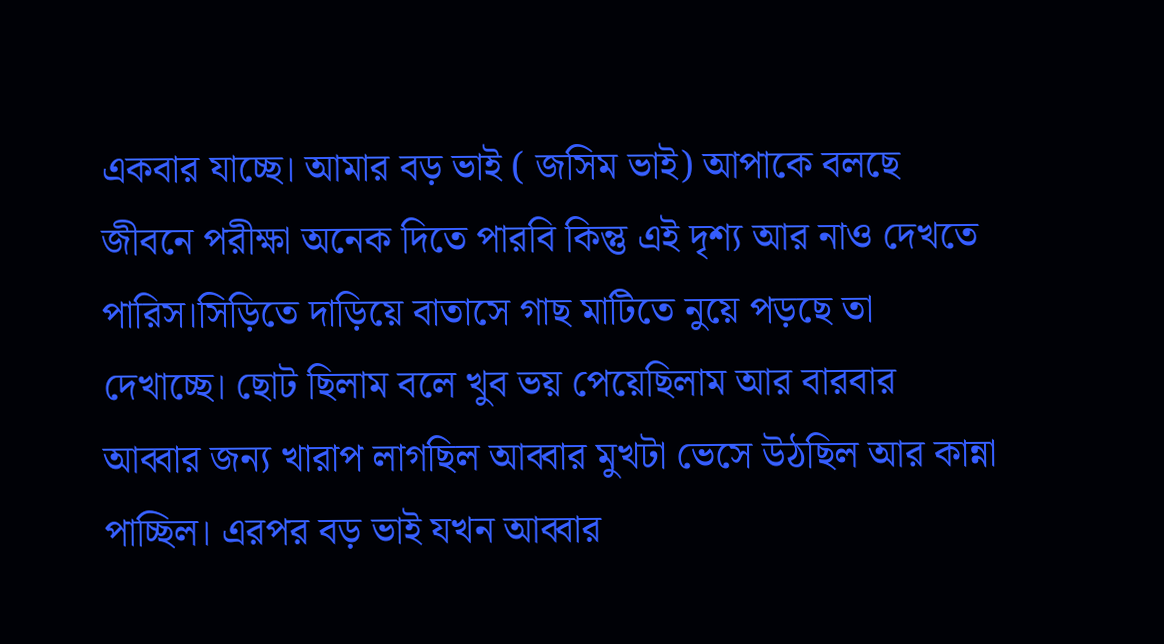একবার যাচ্ছে। আমার বড় ভাই ( জসিম ভাই) আপাকে বলছে জীবনে পরীক্ষা অনেক দিতে পারবি কিন্তু এই দৃশ্য আর নাও দেখতে পারিস।সিড়িতে দাড়িয়ে বাতাসে গাছ মাটিতে নুয়ে পড়ছে তা দেখাচ্ছে। ছোট ছিলাম বলে খুব ভয় পেয়েছিলাম আর বারবার আব্বার জন্য খারাপ লাগছিল আব্বার মুখটা ভেসে উঠছিল আর কান্না পাচ্ছিল। এরপর বড় ভাই যখন আব্বার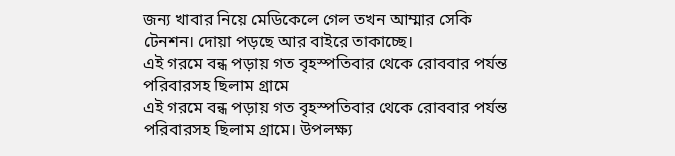জন্য খাবার নিয়ে মেডিকেলে গেল তখন আম্মার সেকি টেনশন। দোয়া পড়ছে আর বাইরে তাকাচ্ছে।
এই গরমে বন্ধ পড়ায় গত বৃহস্পতিবার থেকে রোববার পর্যন্ত পরিবারসহ ছিলাম গ্রামে
এই গরমে বন্ধ পড়ায় গত বৃহস্পতিবার থেকে রোববার পর্যন্ত পরিবারসহ ছিলাম গ্রামে। উপলক্ষ্য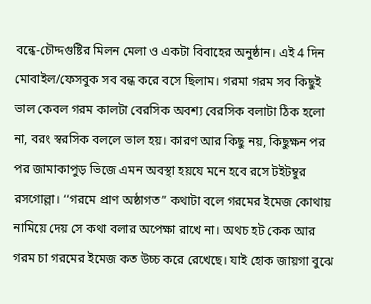বন্ধে-চৌদ্দগুষ্টির মিলন মেলা ও একটা বিবাহের অনুষ্ঠান। এই 4 দিন মোবাইল/ফেসবুক সব বন্ধ করে বসে ছিলাম। গরমা গরম সব কিছুই ভাল কেবল গরম কালটা বেরসিক অবশ্য বেরসিক বলাটা ঠিক হলো না, বরং স্বরসিক বললে ভাল হয়। কারণ আর কিছু নয়, কিছুক্ষন পর পর জামাকাপুড় ভিজে এমন অবস্থা হয়যে মনে হবে রসে টইটম্বুর রসগোল্লা। ‘‘গরমে প্রাণ অষ্ঠাগত” কথাটা বলে গরমের ইমেজ কোথায় নামিয়ে দেয় সে কথা বলার অপেক্ষা রাখে না। অথচ হট কেক আর গরম চা গরমের ইমেজ কত উচ্চ করে রেখেছে। যাই হোক জায়গা বুঝে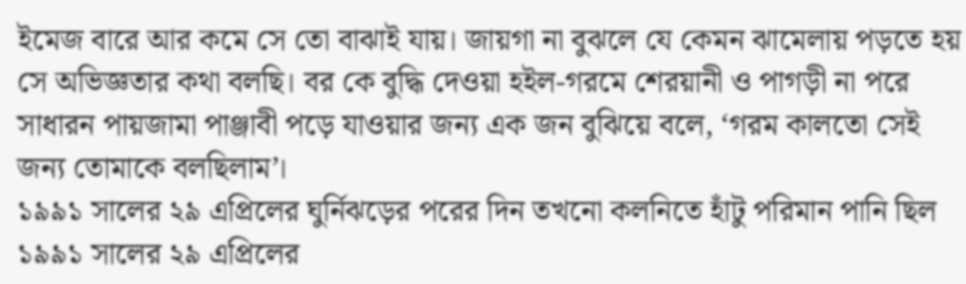ইমেজ বারে আর কমে সে তো বাঝাই যায়। জায়গা না বুঝলে যে কেমন ঝামেলায় পড়তে হয় সে অভিজ্ঞতার কথা বলছি। বর কে বুদ্ধি দেওয়া হইল-গরমে শেরয়ানী ও পাগড়ী না পরে সাধারন পায়জামা পাঞ্জাবী পড়ে যাওয়ার জন্য এক জন বুঝিয়ে বলে, ‘গরম কালতো সেই জন্য তোমাকে বলছিলাম’।
১৯৯১ সালের ২৯ এপ্রিলের ঘুর্নিঝড়ের পরের দিন তখনো কলনিতে হাঁটু পরিমান পানি ছিল
১৯৯১ সালের ২৯ এপ্রিলের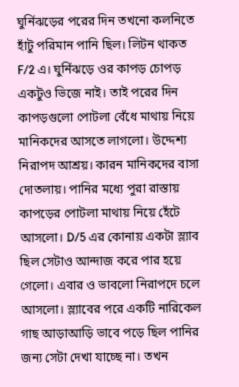ঘুর্নিঝড়ের পরের দিন তখনো কলনিতে হাঁটু পরিমান পানি ছিল। লিটন থাকত F/2 এ। ঘুর্নিঝড়ে ওর কাপড় চোপড় একটুও ভিজে নাই। তাই পরের দিন কাপড়গুলো পোটলা বেঁধে মাথায় নিয়ে মানিকদের আসতে লাগলো। উদ্দেশ্য নিরাপদ আশ্রয়। কারন মানিকদের বাসা দোতলায়। পানির মধ্যে পুরা রাস্তায় কাপড়ের পোটলা মাথায় নিয়ে হেঁটে আসলো। D/5 এর কোনায় একটা স্ল্যাব ছিল সেটাও আন্দাজ করে পার হয়ে গেলো। এবার ও ভাবলো নিরাপদে চলে আসলো। স্ল্যাবের পরে একটি নারিকেল গাছ আড়াআড়ি ভাবে পড়ে ছিল পানির জন্য সেটা দেখা যাচ্ছে না। তখন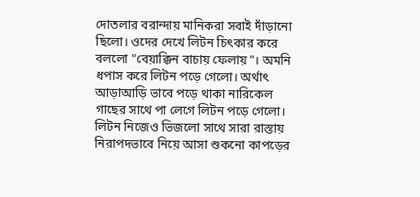দোতলার বরান্দায় মানিকরা সবাই দাঁড়ানো ছিলো। ওদের দেখে লিটন চিৎকার করে বললো "বেয়াক্কিন বাচায় ফেলায়"। অমনি ধপাস করে লিটন পড়ে গেলো। অর্থাৎ আড়াআড়ি ভাবে পড়ে থাকা নারিকেল গাছের সাথে পা লেগে লিটন পড়ে গেলো। লিটন নিজেও ভিজলো সাথে সারা রাস্তায় নিরাপদভাবে নিয়ে আসা শুকনো কাপড়ের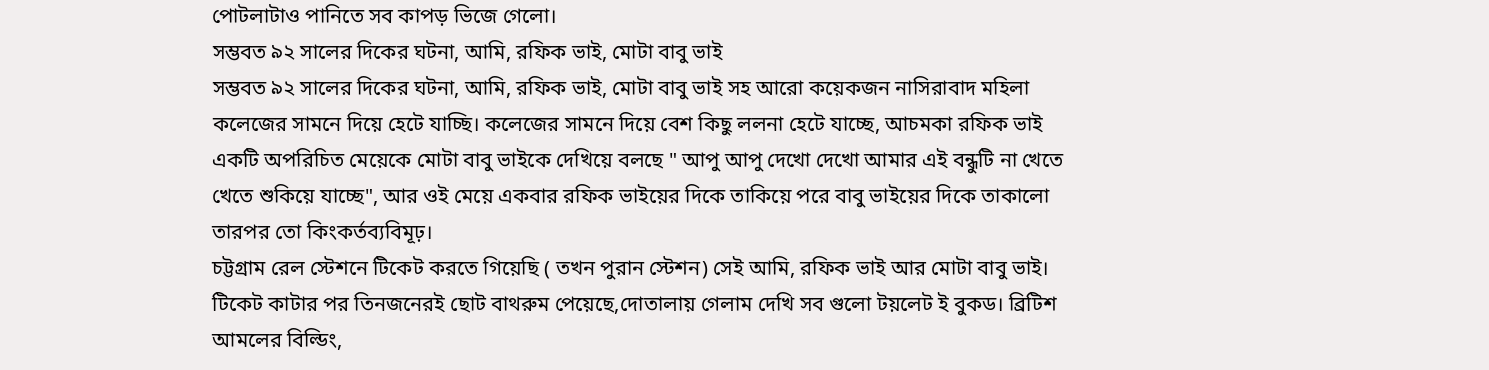পোটলাটাও পানিতে সব কাপড় ভিজে গেলো।
সম্ভবত ৯২ সালের দিকের ঘটনা, আমি, রফিক ভাই, মোটা বাবু ভাই
সম্ভবত ৯২ সালের দিকের ঘটনা, আমি, রফিক ভাই, মোটা বাবু ভাই সহ আরো কয়েকজন নাসিরাবাদ মহিলা কলেজের সামনে দিয়ে হেটে যাচ্ছি। কলেজের সামনে দিয়ে বেশ কিছু ললনা হেটে যাচ্ছে, আচমকা রফিক ভাই একটি অপরিচিত মেয়েকে মোটা বাবু ভাইকে দেখিয়ে বলছে " আপু আপু দেখো দেখো আমার এই বন্ধুটি না খেতে খেতে শুকিয়ে যাচ্ছে", আর ওই মেয়ে একবার রফিক ভাইয়ের দিকে তাকিয়ে পরে বাবু ভাইয়ের দিকে তাকালো তারপর তো কিংকর্তব্যবিমূঢ়।
চট্টগ্রাম রেল স্টেশনে টিকেট করতে গিয়েছি ( তখন পুরান স্টেশন) সেই আমি, রফিক ভাই আর মোটা বাবু ভাই। টিকেট কাটার পর তিনজনেরই ছোট বাথরুম পেয়েছে,দোতালায় গেলাম দেখি সব গুলো টয়লেট ই বুকড। ব্রিটিশ আমলের বিল্ডিং,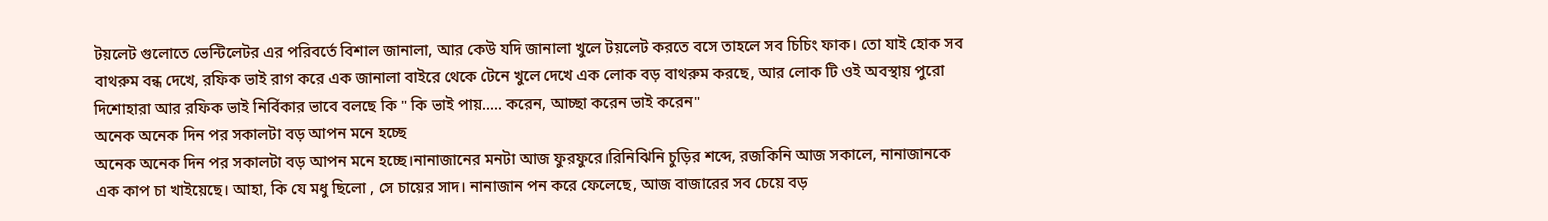টয়লেট গুলোতে ভেন্টিলেটর এর পরিবর্তে বিশাল জানালা, আর কেউ যদি জানালা খুলে টয়লেট করতে বসে তাহলে সব চিচিং ফাক। তো যাই হোক সব বাথরুম বন্ধ দেখে, রফিক ভাই রাগ করে এক জানালা বাইরে থেকে টেনে খুলে দেখে এক লোক বড় বাথরুম করছে, আর লোক টি ওই অবস্থায় পুরো দিশোহারা আর রফিক ভাই নির্বিকার ভাবে বলছে কি " কি ভাই পায়..... করেন, আচ্ছা করেন ভাই করেন"
অনেক অনেক দিন পর সকালটা বড় আপন মনে হচ্ছে
অনেক অনেক দিন পর সকালটা বড় আপন মনে হচ্ছে।নানাজানের মনটা আজ ফুরফুরে।রিনিঝিনি চুড়ির শব্দে, রজকিনি আজ সকালে, নানাজানকে এক কাপ চা খাইয়েছে। আহা, কি যে মধু ছিলো , সে চায়ের সাদ। নানাজান পন করে ফেলেছে, আজ বাজারের সব চেয়ে বড়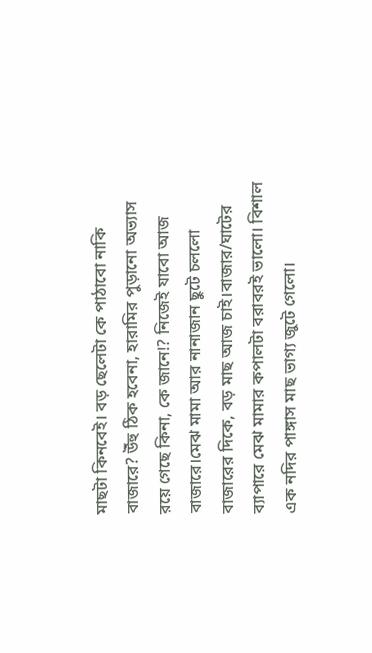মাছটা কিনবেই। বড় ছেলেটা কে পাঠাবো নাকি বাজারে? উঁহু ঠিক হবেনা, হারামির পুড়ানো অভ্যাস রয়ে গেছে কিনা, কে জানে!? নিজেই যাবো আজ বাজারে।মেঝ মামা আর নানাজান ছুটে চললো বাজারের দিকে, বড় মাছ আজ চাই।বাজার/ঘাটের ব্যাপারে মেঝ মামার কপালটা বরাবরই ভালো। বিশাল এক নদির পাঙ্গাস মাছ ভাগ্য জুটে গেলো।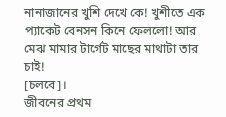নানাজানের খুশি দেখে কে! খুশীতে এক প্যাকেট বেনসন কিনে ফেললো! আর মেঝ মামার টার্গেট মাছের মাথাটা তার চাই!
[চলবে]।
জীবনের প্রথম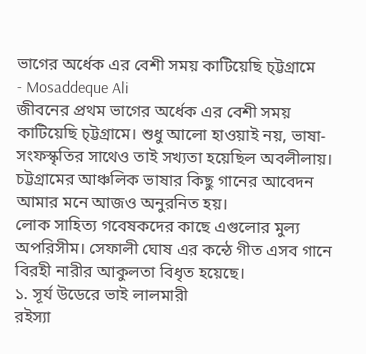ভাগের অর্ধেক এর বেশী সময় কাটিয়েছি চ্ট্টগ্রামে
- Mosaddeque Ali
জীবনের প্রথম ভাগের অর্ধেক এর বেশী সময় কাটিয়েছি চ্ট্টগ্রামে। শুধু আলো হাওয়াই নয়, ভাষা-সংফস্কৃতির সাথেও তাই সখ্যতা হয়েছিল অবলীলায়। চট্টগ্রামের আঞ্চলিক ভাষার কিছু গানের আবেদন আমার মনে আজও অনুরনিত হয়।
লোক সাহিত্য গবেষকদের কাছে এগুলোর মুল্য অপরিসীম। সেফালী ঘোষ এর কন্ঠে গীত এসব গানে বিরহী নারীর আকুলতা বিধৃত হয়েছে।
১. সূর্য উডেরে ভাই লালমারী
রইস্যা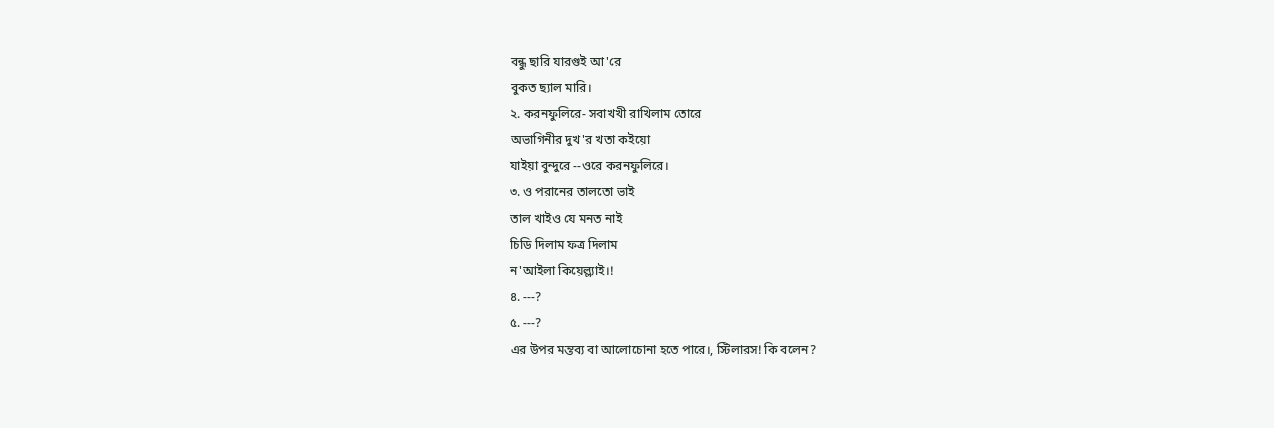বন্ধু ছারি যারগুই আ'রে
বুকত ছ্যাল মারি।
২. করনফুলিরে- সবাখখী রাখিলাম তোরে
অভাগিনীর দুখ'র খতা কইয়ো
যাইয়া বুন্দুরে --ওরে করনফুলিরে।
৩. ও পরানের তালতো ভাই
তাল খাইও যে মনত নাই
চিডি দিলাম ফত্র দিলাম
ন'আইলা কিয়েল্ল্যাই।!
৪. ---?
৫. ---?
এর উপর মন্তব্য বা আলোচোনা হতে পারে।, স্টিলারস! কি বলেন?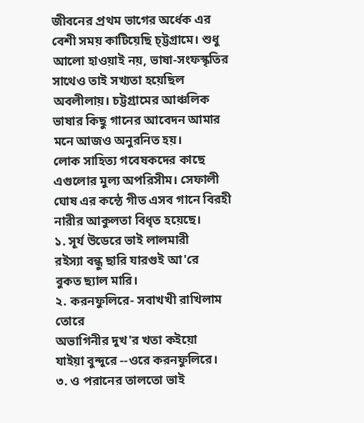জীবনের প্রথম ভাগের অর্ধেক এর বেশী সময় কাটিয়েছি চ্ট্টগ্রামে। শুধু আলো হাওয়াই নয়, ভাষা-সংফস্কৃতির সাথেও তাই সখ্যতা হয়েছিল অবলীলায়। চট্টগ্রামের আঞ্চলিক ভাষার কিছু গানের আবেদন আমার মনে আজও অনুরনিত হয়।
লোক সাহিত্য গবেষকদের কাছে এগুলোর মুল্য অপরিসীম। সেফালী ঘোষ এর কন্ঠে গীত এসব গানে বিরহী নারীর আকুলতা বিধৃত হয়েছে।
১. সূর্য উডেরে ভাই লালমারী
রইস্যা বন্ধু ছারি যারগুই আ'রে
বুকত ছ্যাল মারি।
২. করনফুলিরে- সবাখখী রাখিলাম তোরে
অভাগিনীর দুখ'র খতা কইয়ো
যাইয়া বুন্দুরে --ওরে করনফুলিরে।
৩. ও পরানের তালতো ভাই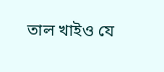তাল খাইও যে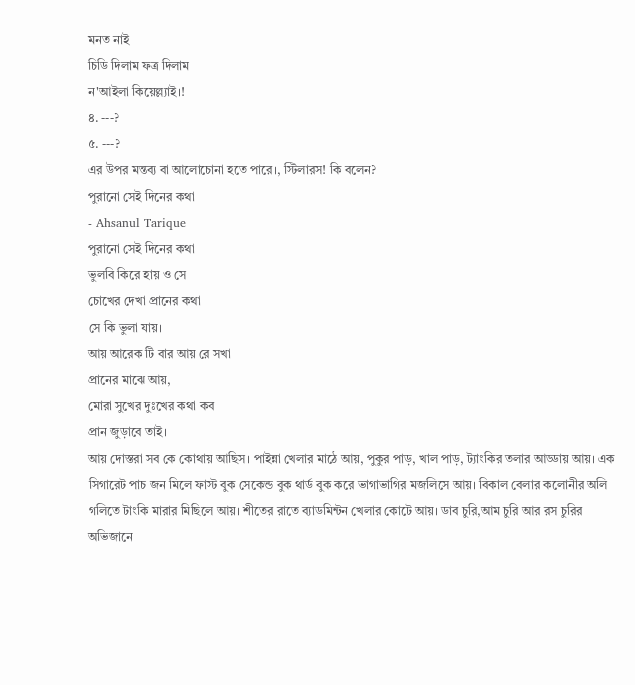মনত নাই
চিডি দিলাম ফত্র দিলাম
ন'আইলা কিয়েল্ল্যাই।!
৪. ---?
৫. ---?
এর উপর মন্তব্য বা আলোচোনা হতে পারে।, স্টিলারস! কি বলেন?
পুরানো সেই দিনের কথা
- Ahsanul Tarique
পুরানো সেই দিনের কথা
ভুলবি কিরে হায় ও সে
চোখের দেখা প্রানের কথা
সে কি ভুলা যায়।
আয় আরেক টি বার আয় রে সখা
প্রানের মাঝে আয়,
মোরা সুখের দুঃখের কথা কব
প্রান জুড়াবে তাই।
আয় দোস্তরা সব কে কোথায় আছিস। পাইন্না খেলার মাঠে আয়, পুকুর পাড়, খাল পাড়, ট্যাংকির তলার আড্ডায় আয়। এক সিগারেট পাচ জন মিলে ফাস্ট বুক সেকেন্ড বুক থার্ড বুক করে ভাগাভাগির মজলিসে আয়। বিকাল বেলার কলোনীর অলি গলিতে টাংকি মারার মিছিলে আয়। শীতের রাতে ব্যাডমিন্টন খেলার কোটে আয়। ডাব চুরি,আম চুরি আর রস চুরির অভিজানে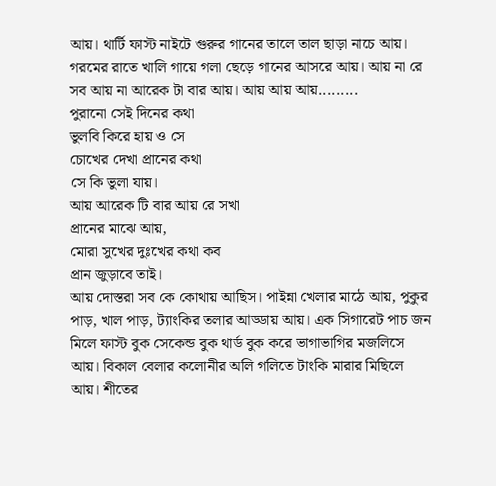আয়। থার্টি ফাস্ট নাইটে গুরুর গানের তালে তাল ছাড়া নাচে আয়। গরমের রাতে খালি গায়ে গলা ছেড়ে গানের আসরে আয়। আয় না রে সব আয় না আরেক টা বার আয়। আয় আয় আয়.........
পুরানো সেই দিনের কথা
ভুলবি কিরে হায় ও সে
চোখের দেখা প্রানের কথা
সে কি ভুলা যায়।
আয় আরেক টি বার আয় রে সখা
প্রানের মাঝে আয়,
মোরা সুখের দুঃখের কথা কব
প্রান জুড়াবে তাই।
আয় দোস্তরা সব কে কোথায় আছিস। পাইন্না খেলার মাঠে আয়, পুকুর পাড়, খাল পাড়, ট্যাংকির তলার আড্ডায় আয়। এক সিগারেট পাচ জন মিলে ফাস্ট বুক সেকেন্ড বুক থার্ড বুক করে ভাগাভাগির মজলিসে আয়। বিকাল বেলার কলোনীর অলি গলিতে টাংকি মারার মিছিলে আয়। শীতের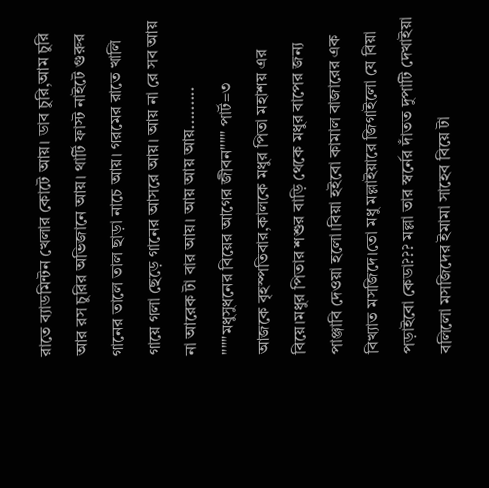রাতে ব্যাডমিন্টন খেলার কোটে আয়। ডাব চুরি,আম চুরি আর রস চুরির অভিজানে আয়। থার্টি ফাস্ট নাইটে গুরুর গানের তালে তাল ছাড়া নাচে আয়। গরমের রাতে খালি গায়ে গলা ছেড়ে গানের আসরে আয়। আয় না রে সব আয় না আরেক টা বার আয়। আয় আয় আয়.........
"""মধুসুধনের বিয়ের আগের জীবন""" পার্ট=৩
আজকে বৃহস্পতিবার,কালকে মধুর পিতা মহাশয় এর বিয়ে।মধুর পিতার শশুর বাড়ি থেকে মধুর বাপের জন্য পাঞ্জাবি দেওয়া হলো।বিয়া হইবো কামাল বাজারের এক বিখ্যাত মসজিদে।তো মধু মল্লাইয়ারে জিগাইলো যে বিয়া পড়াইবো কেডা??? মল্লা তার স্বর্নের দাঁতত দুপাটি দেখাইয়া বলিলো মসজিদের ইমামা সাহেব বিয়ে টা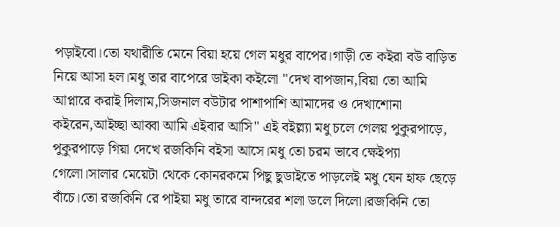পড়াইবো।তো যথারীতি মেনে বিয়া হয়ে গেল মধুর বাপের।গাড়ী তে কইরা বউ বাড়িত নিয়ে আসা হল।মধু তার বাপেরে ডাইকা কইলো "দেখ বাপজান,বিয়া তো আমি আপ্নারে করাই দিলাম,সিজনাল বউটার পাশাপাশি আমাদের ও দেখাশোনা কইরেন,আইচ্ছা আব্বা আমি এইবার আসি" এই বইল্ল্যা মধু চলে গেলয় পুকুরপাড়ে, পুকুরপাড়ে গিয়া দেখে রজকিনি বইসা আসে।মধু তো চরম ভাবে ক্ষেইপ্যা গেলো।সালার মেয়েটা থেকে কোনরকমে পিছু ছুডাইতে পাড়লেই মধু যেন হাফ ছেড়ে বাঁচে।তো রজকিনি রে পাইয়া মধু তারে বান্দরের শলা ডলে দিলো।রজকিনি তো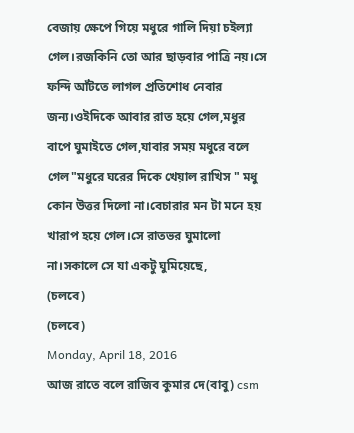বেজায় ক্ষেপে গিয়ে মধুরে গালি দিয়া চইল্যা গেল।রজকিনি তো আর ছাড়বার পাত্রি নয়।সে ফন্দি আঁটতে লাগল প্রতিশোধ নেবার জন্য।ওইদিকে আবার রাত হয়ে গেল,মধুর বাপে ঘুমাইতে গেল,যাবার সময় মধুরে বলে গেল"মধুরে ঘরের দিকে খেয়াল রাখিস " মধু কোন উত্তর দিলো না।বেচারার মন টা মনে হয় খারাপ হয়ে গেল।সে রাতভর ঘুমালো না।সকালে সে যা একটু ঘুমিয়েছে,
(চলবে)
(চলবে)
Monday, April 18, 2016
আজ রাতে বলে রাজিব কুমার দে(বাবু) csm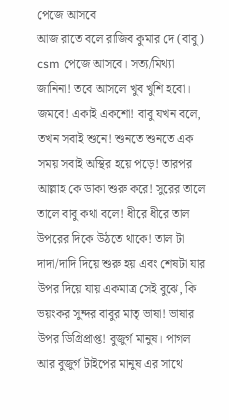পেজে আসবে
আজ রাতে বলে রাজিব কুমার দে (বাবু) csm পেজে আসবে। সত্য/মিথ্যা জানিনা! তবে আসলে খুব খুশি হবো। জমবে! একাই একশো! বাবু যখন বলে, তখন সবাই শুনে! শুনতে শুনতে এক সময় সবাই অস্থির হয়ে পড়ে! তারপর আল্লাহ কে ডাকা শুরু করে! সুরের তালে তালে বাবু কথা বলে! ধীরে ধীরে তাল উপরের দিকে উঠতে থাকে! তাল টা দাদা/দাদি দিয়ে শুরু হয় এবং শেষটা যার উপর দিয়ে যায় একমাত্র সেই বুঝে, কি ভয়ংকর সুন্দর বাবুর মাতৃ ভাষা! ভাষার উপর ডিগ্রিপ্রাপ্ত! বুজুর্গ মানুষ। পাগল আর বুজুর্গ টাইপের মানুষ এর সাথে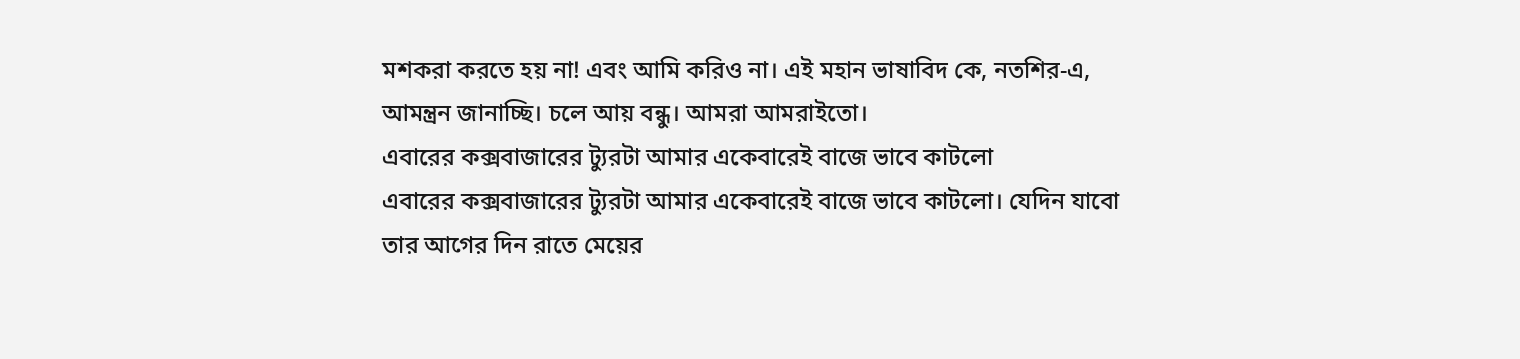মশকরা করতে হয় না! এবং আমি করিও না। এই মহান ভাষাবিদ কে, নতশির-এ, আমন্ত্রন জানাচ্ছি। চলে আয় বন্ধু। আমরা আমরাইতো।
এবারের কক্সবাজারের ট্যুরটা আমার একেবারেই বাজে ভাবে কাটলো
এবারের কক্সবাজারের ট্যুরটা আমার একেবারেই বাজে ভাবে কাটলো। যেদিন যাবো তার আগের দিন রাতে মেয়ের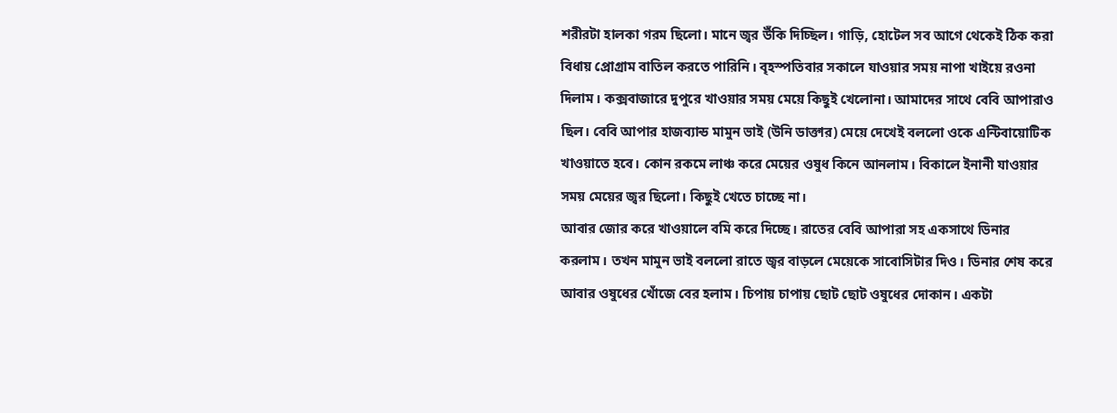শরীরটা হালকা গরম ছিলো। মানে জ্বর উঁকি দিচ্ছিল। গাড়ি, হোটেল সব আগে থেকেই ঠিক করা বিধায় প্রোগ্রাম বাতিল করতে পারিনি। বৃহস্পতিবার সকালে যাওয়ার সময় নাপা খাইয়ে রওনা দিলাম। কক্সবাজারে দুপুরে খাওয়ার সময় মেয়ে কিছুই খেলোনা। আমাদের সাথে বেবি আপারাও ছিল। বেবি আপার হাজব্যান্ড মামুন ভাই (উনি ডাক্তার) মেয়ে দেখেই বললো ওকে এন্টিবায়োটিক খাওয়াতে হবে। কোন রকমে লাঞ্চ করে মেয়ের ওষুধ কিনে আনলাম। বিকালে ইনানী যাওয়ার সময় মেয়ের জ্বর ছিলো। কিছুই খেতে চাচ্ছে না।
আবার জোর করে খাওয়ালে বমি করে দিচ্ছে। রাতের বেবি আপারা সহ একসাথে ডিনার করলাম। তখন মামুন ভাই বললো রাতে জ্বর বাড়লে মেয়েকে সাবোসিটার দিও। ডিনার শেষ করে আবার ওষুধের খোঁজে বের হলাম। চিপায় চাপায় ছোট ছোট ওষুধের দোকান। একটা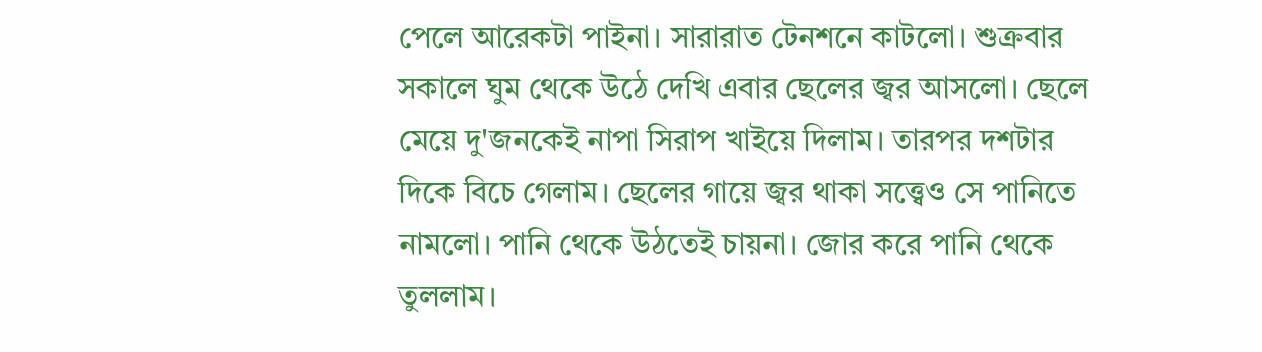পেলে আরেকটা পাইনা। সারারাত টেনশনে কাটলো। শুক্রবার সকালে ঘুম থেকে উঠে দেখি এবার ছেলের জ্বর আসলো। ছেলে মেয়ে দু'জনকেই নাপা সিরাপ খাইয়ে দিলাম। তারপর দশটার দিকে বিচে গেলাম। ছেলের গায়ে জ্বর থাকা সত্ত্বেও সে পানিতে নামলো। পানি থেকে উঠতেই চায়না। জোর করে পানি থেকে তুললাম।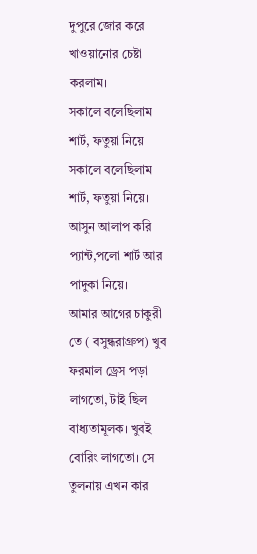দুপুরে জোর করে খাওয়ানোর চেষ্টা করলাম।
সকালে বলেছিলাম শার্ট, ফতুয়া নিয়ে
সকালে বলেছিলাম শার্ট, ফতুয়া নিয়ে। আসুন আলাপ করি প্যান্ট,পলো শার্ট আর পাদুকা নিয়ে।
আমার আগের চাকুরী তে ( বসুন্ধরাগ্রুপ) খুব ফরমাল ড্রেস পড়া লাগতো, টাই ছিল বাধ্যতামূলক। খুবই বোরিং লাগতো। সে তুলনায় এখন কার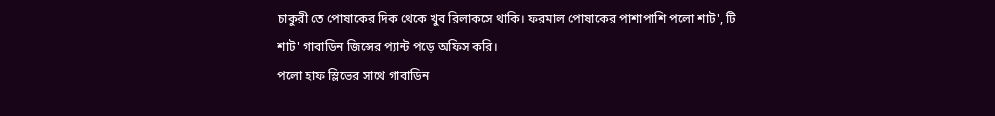চাকুরী তে পোষাকের দিক থেকে খুব রিলাকসে থাকি। ফরমাল পোষাকের পাশাপাশি পলো শাট', টি শাট' গাবাডিন জিন্সের প্যান্ট পড়ে অফিস করি।
পলো হাফ স্লিভের সাথে গাবাডিন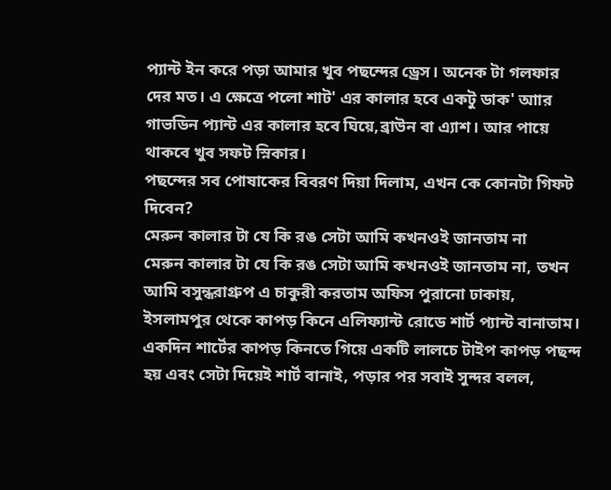প্যান্ট ইন করে পড়া আমার খুব পছন্দের ড্রেস। অনেক টা গলফার দের মত। এ ক্ষেত্রে পলো শাট' এর কালার হবে একটু ডাক' আার গাভডিন প্যান্ট এর কালার হবে ঘিয়ে,ব্রাউন বা এ্যাশ। আর পায়ে থাকবে খুব সফট স্নিকার।
পছন্দের সব পোষাকের বিবরণ দিয়া দিলাম, এখন কে কোনটা গিফট দিবেন?
মেরুন কালার টা যে কি রঙ সেটা আমি কখনওই জানতাম না
মেরুন কালার টা যে কি রঙ সেটা আমি কখনওই জানতাম না, তখন আমি বসুন্ধরাগ্রুপ এ চাকুরী করতাম অফিস পুরানো ঢাকায়, ইসলামপুর থেকে কাপড় কিনে এলিফ্যান্ট রোডে শার্ট প্যান্ট বানাতাম। একদিন শার্টের কাপড় কিনতে গিয়ে একটি লালচে টাইপ কাপড় পছন্দ হয় এবং সেটা দিয়েই শার্ট বানাই, পড়ার পর সবাই সুন্দর বলল,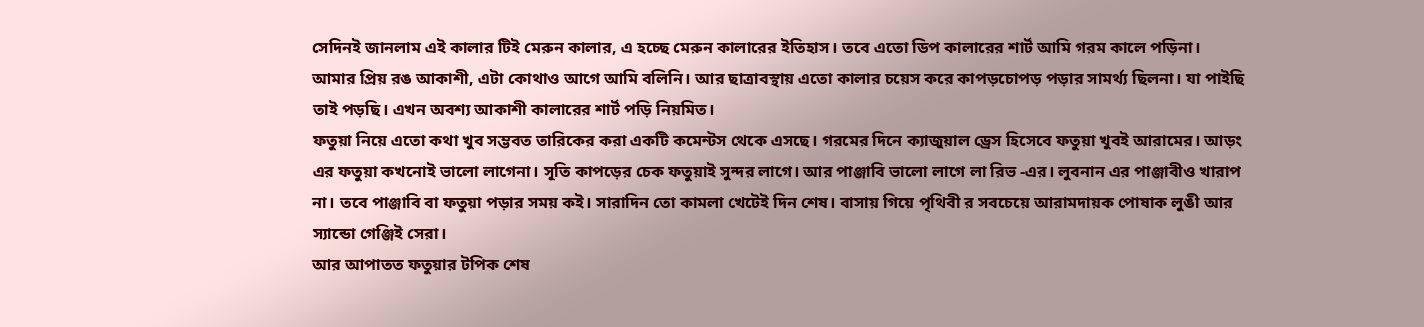সেদিনই জানলাম এই কালার টিই মেরুন কালার, এ হচ্ছে মেরুন কালারের ইতিহাস। তবে এতো ডিপ কালারের শার্ট আমি গরম কালে পড়িনা।
আমার প্রিয় রঙ আকাশী, এটা কোথাও আগে আমি বলিনি। আর ছাত্রাবস্থায় এতো কালার চয়েস করে কাপড়চোপড় পড়ার সামর্থ্য ছিলনা। যা পাইছি তাই পড়ছি। এখন অবশ্য আকাশী কালারের শার্ট পড়ি নিয়মিত।
ফতুয়া নিয়ে এতো কথা খুব সম্ভবত তারিকের করা একটি কমেন্টস থেকে এসছে। গরমের দিনে ক্যাজুয়াল ড্রেস হিসেবে ফতুয়া খুবই আরামের। আড়ং এর ফতুয়া কখনোই ভালো লাগেনা। সূতি কাপড়ের চেক ফতুয়াই সুন্দর লাগে। আর পাঞ্জাবি ভালো লাগে লা রিভ -এর। লুবনান এর পাঞ্জাবীও খারাপ না। তবে পাঞ্জাবি বা ফতুয়া পড়ার সময় কই। সারাদিন তো কামলা খেটেই দিন শেষ। বাসায় গিয়ে পৃথিবী র সবচেয়ে আরামদায়ক পোষাক লুঙী আর স্যান্ডো গেঞ্জিই সেরা।
আর আপাতত ফতুয়ার টপিক শেষ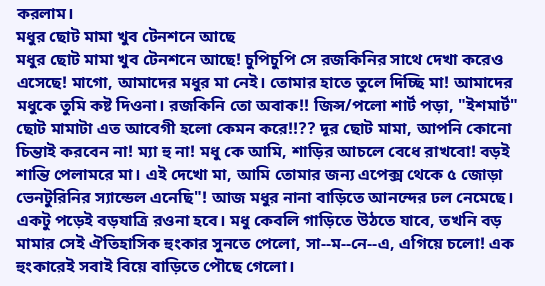করলাম।
মধুর ছোট মামা খুব টেনশনে আছে
মধুর ছোট মামা খুব টেনশনে আছে! চুপিচুপি সে রজকিনির সাথে দেখা করেও এসেছে! মাগো, আমাদের মধুর মা নেই। তোমার হাতে তুলে দিচ্ছি মা! আমাদের মধুকে তুমি কষ্ট দিওনা। রজকিনি তো অবাক!! জিন্স/পলো শার্ট পড়া, "ইশমার্ট" ছোট মামাটা এত আবেগী হলো কেমন করে!!?? দূর ছোট মামা, আপনি কোনো চিন্তাই করবেন না! ম্যা হু না! মধু কে আমি, শাড়ির আচলে বেধে রাখবো! বড়ই শান্তি পেলামরে মা। এই দেখো মা, আমি তোমার জন্য এপেক্স থেকে ৫ জোড়া ভেনটুরিনির স্যান্ডেল এনেছি"! আজ মধুর নানা বাড়িতে আনন্দের ঢল নেমেছে। একটু পড়েই বড়যাত্রি রওনা হবে। মধু কেবলি গাড়িতে উঠতে যাবে, তখনি বড় মামার সেই ঐতিহাসিক হুংকার সুনতে পেলো, সা--ম--নে--এ, এগিয়ে চলো! এক হুংকারেই সবাই বিয়ে বাড়িতে পৌছে গেলো।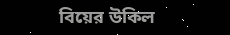বিয়ের উকিল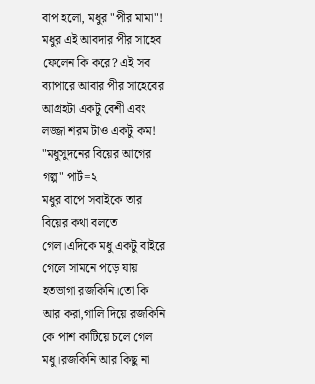বাপ হলো, মধুর "পীর মামা"! মধুর এই আবদার পীর সাহেব ফেলেন কি করে? এই সব ব্যাপারে আবার পীর সাহেবের আগ্রহটা একটু বেশী এবং লজ্জা শরম টাও একটু কম!
"মধুসুদনের বিয়ের আগের গল্প" পার্ট=২
মধুর বাপে সবাইকে তার বিয়ের কথা বলতে গেল।এদিকে মধু একটু বাইরে গেলে সামনে পড়ে যায় হতভাগা রজকিনি।তো কি আর করা,গালি দিয়ে রজকিনি কে পাশ কাটিয়ে চলে গেল মধু।রজকিনি আর কিছু না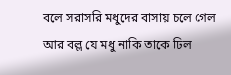বলে সরাসরি মধুদের বাসায় চলে গেল আর বল্ল যে মধু নাকি তাকে ঢিল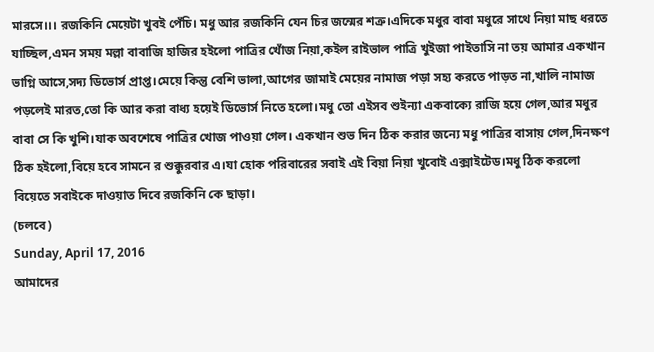মারসে।।। রজকিনি মেয়েটা খুবই পেঁচি। মধু আর রজকিনি যেন চির জন্মের শত্রু।এদিকে মধুর বাবা মধুরে সাথে নিয়া মাছ ধরতে যাচ্ছিল,এমন সময় মল্লা বাবাজি হাজির হইলো পাত্রির খোঁজ নিয়া,কইল রাইভাল পাত্রি খুইজা পাইতাসি না তয় আমার একখান ভাগ্নি আসে,সদ্য ডিভোর্স প্রাপ্ত।মেয়ে কিন্তু বেশি ভালা,আগের জামাই মেয়ের নামাজ পড়া সহ্য করতে পাড়ত না,খালি নামাজ পড়লেই মারত,তো কি আর করা বাধ্য হয়েই ডিভোর্স নিতে হলো।মধু তো এইসব শুইন্যা একবাক্যে রাজি হয়ে গেল,আর মধুর বাবা সে কি খুশি।যাক অবশেষে পাত্রির খোজ পাওয়া গেল। একখান শুভ দিন ঠিক করার জন্যে মধু পাত্রির বাসায় গেল,দিনক্ষণ ঠিক হইলো,বিয়ে হবে সামনে র শুক্কুরবার এ।যা হোক পরিবারের সবাই এই বিয়া নিয়া খুবোই এক্সাইটেড।মধু ঠিক করলো বিয়েতে সবাইকে দাওয়াত দিবে রজকিনি কে ছাড়া।
(চলবে)
Sunday, April 17, 2016
আমাদের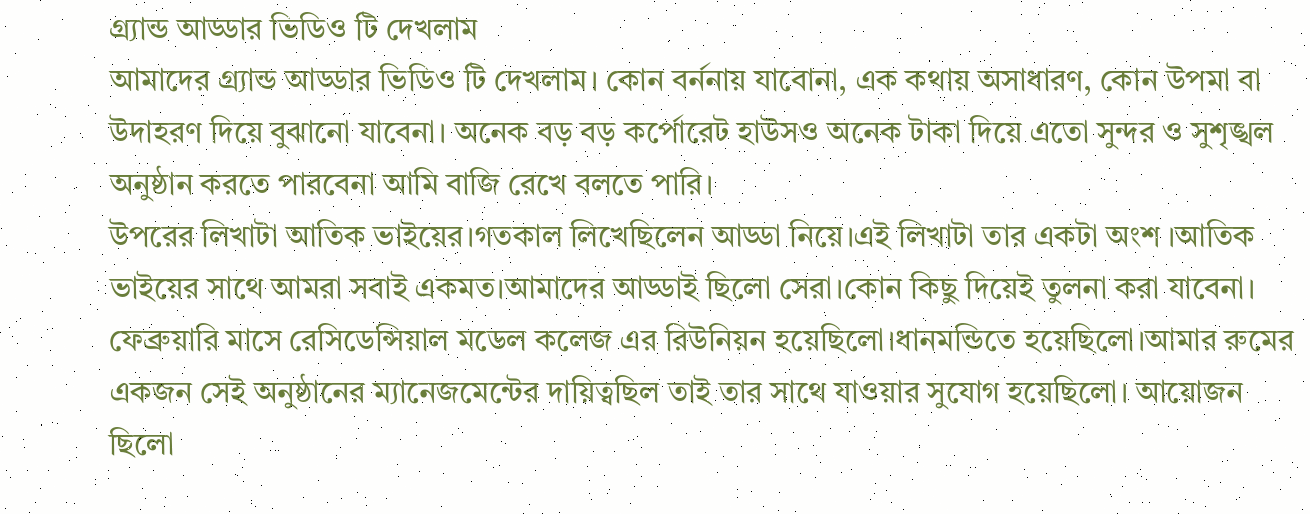গ্র্যান্ড আড্ডার ভিডিও টি দেখলাম
আমাদের গ্র্যান্ড আড্ডার ভিডিও টি দেখলাম। কোন বর্ননায় যাবোনা, এক কথায় অসাধারণ, কোন উপমা বা উদাহরণ দিয়ে বুঝানো যাবেনা। অনেক বড় বড় কর্পোরেট হাউসও অনেক টাকা দিয়ে এতো সুন্দর ও সুশৃঙ্খল অনুষ্ঠান করতে পারবেনা আমি বাজি রেখে বলতে পারি।
উপরের লিখাটা আতিক ভাইয়ের।গতকাল লিখেছিলেন আড্ডা নিয়ে।এই লিখাটা তার একটা অংশ ।আতিক ভাইয়ের সাথে আমরা সবাই একমত।আমাদের আড্ডাই ছিলো সেরা।কোন কিছু দিয়েই তুলনা করা যাবেনা।
ফেব্রুয়ারি মাসে রেসিডেন্সিয়াল মডেল কলেজ এর রিউনিয়ন হয়েছিলো।ধানমন্ডিতে হয়েছিলো।আমার রুমের একজন সেই অনুষ্ঠানের ম্যানেজমেন্টের দায়িত্বছিল তাই তার সাথে যাওয়ার সুযোগ হয়েছিলো। আয়োজন ছিলো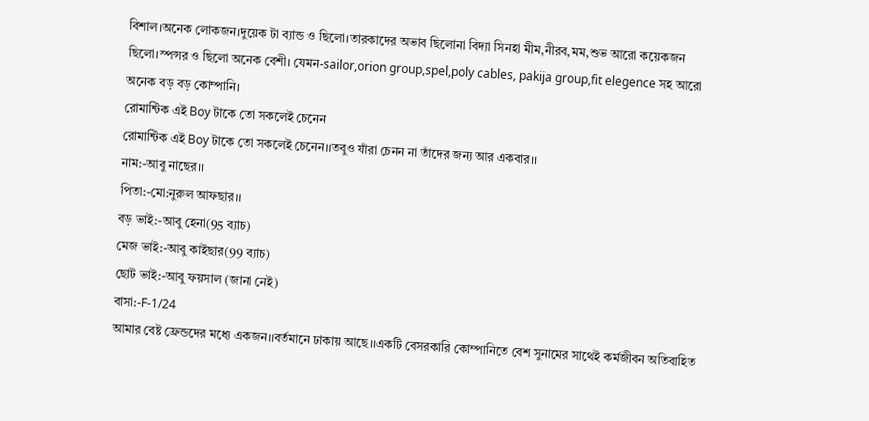বিশাল।অনেক লোকজন।দুয়েক টা ব্যান্ড ও ছিলো।তারকাদের অভাব ছিলোনা বিদ্যা সিনহা মীম,নীরব,মম,শুভ আরো কয়েকজন ছিলো।স্পন্সর ও ছিলো অনেক বেশী। যেমন-sailor,orion group,spel,poly cables, pakija group,fit elegence সহ আরো অনেক বড় বড় কোম্পানি।
রোমান্টিক এই Boy টাকে তো সকলেই চেনেন
রোমান্টিক এই Boy টাকে তো সকলেই চেনেন।।তবুও যাঁরা চেনন না তাঁদের জন্য আর একবার।।
নাম:-আবু নাছের।।
পিতা:-মো:নুরুল আফছার।।
বড় ভাই:-আবু হেনা(95 ব্যাচ)
মেজ ভাই:-আবু কাইছার(99 ব্যাচ)
ছোট ভাই:-আবু ফয়সাল (জানা নেই)
বাসা:-F-1/24
আমার বেষ্ট ফ্রেন্ডদের মধ্যে একজন।।বর্তমানে ঢাকায় আছে।।একটি বেসরকারি কোম্পানিতে বেশ সুনামের সাথেই কর্মজীবন অতিবাহিত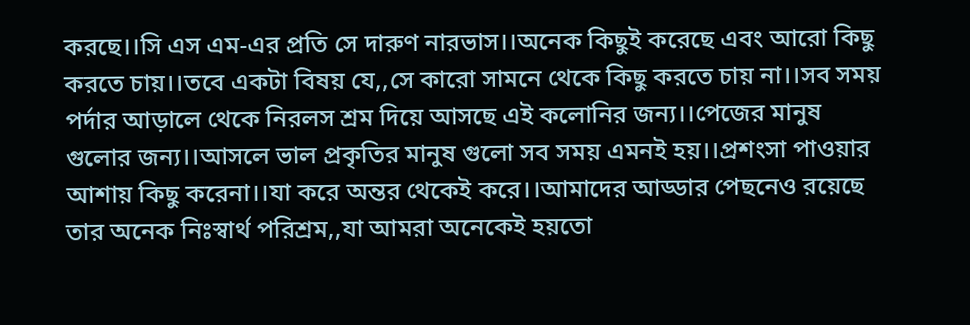করছে।।সি এস এম-এর প্রতি সে দারুণ নারভাস।।অনেক কিছুই করেছে এবং আরো কিছু করতে চায়।।তবে একটা বিষয় যে,,সে কারো সামনে থেকে কিছু করতে চায় না।।সব সময় পর্দার আড়ালে থেকে নিরলস শ্রম দিয়ে আসছে এই কলোনির জন্য।।পেজের মানুষ গুলোর জন্য।।আসলে ভাল প্রকৃতির মানুষ গুলো সব সময় এমনই হয়।।প্রশংসা পাওয়ার আশায় কিছু করেনা।।যা করে অন্তর থেকেই করে।।আমাদের আড্ডার পেছনেও রয়েছে তার অনেক নিঃস্বার্থ পরিশ্রম,,যা আমরা অনেকেই হয়তো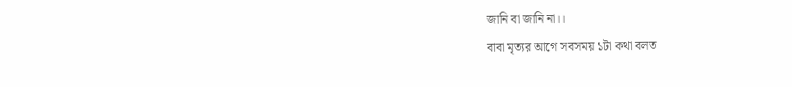জানি বা জানি না।।
বাবা মৃত্যর আগে সবসময় ১টা কথা বলত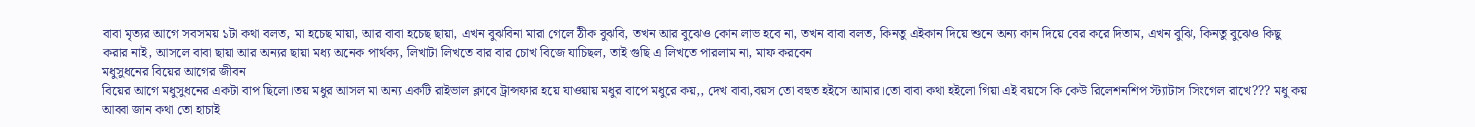বাবা মৃত্যর আগে সবসময় ১টা কথা বলত, মা হচেছ মায়া, আর বাবা হচেছ ছায়া, এখন বুঝবিনা মারা গেলে ঠীক বুঝবি, তখন আর বুঝেও কোন লাভ হবে না, তখন বাবা বলত, কিনতু এইকান দিয়ে শুনে অন্য কান দিয়ে বের করে দিতাম, এখন বুঝি, কিনতু বুঝেও কিছু করার নাই, আসলে বাবা ছায়া আর অন্যর ছায়া মধ্য অনেক পার্থক্য, লিখাটা লিখতে বার বার চোখ বিজে যাচিছল, তাই গুছি এ লিখতে পারলাম না, মাফ করবেন
মধুসুধনের বিয়ের আগের জীবন
বিয়ের আগে মধুসুধনের একটা বাপ ছিলো।তয় মধুর আসল মা অন্য একটি রাইভাল ক্লাবে ট্রান্সফার হয়ে যাওয়ায় মধুর বাপে মধুরে কয়,, দেখ বাবা,বয়স তো বহুত হইসে আমার।তো বাবা কথা হইলো গিয়া এই বয়সে কি কেউ রিলেশনশিপ স্ট্যাটাস সিংগেল রাখে??? মধু কয় আব্বা জান কথা তো হাচাই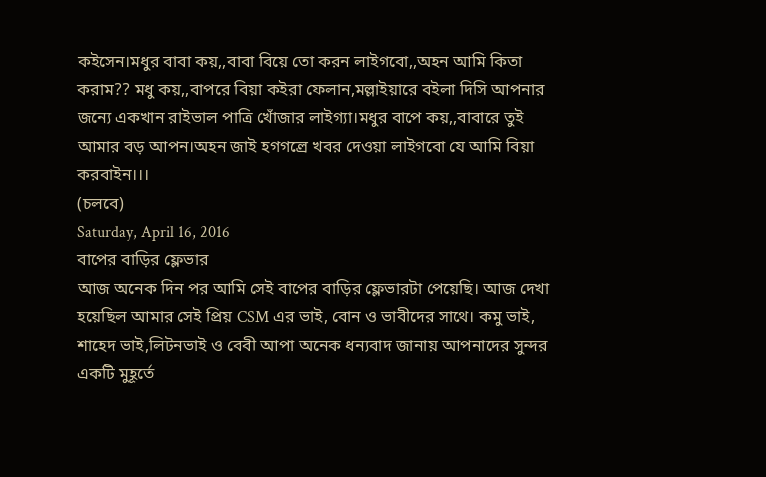কইসেন।মধুর বাবা কয়,,বাবা বিয়ে তো করন লাইগবো,,অহন আমি কিতা করাম?? মধু কয়,,বাপরে বিয়া কইরা ফেলান,মল্লাইয়ারে বইলা দিসি আপনার জন্যে একখান রাইভাল পাত্রি খোঁজার লাইগ্যা।মধুর বাপে কয়,,বাবারে তুই আমার বড় আপন।অহন জাই হগগল্রে খবর দেওয়া লাইগবো যে আমি বিয়া করবাইন।।।
(চলবে)
Saturday, April 16, 2016
বাপের বাড়ির ফ্লেভার
আজ অনেক দিন পর আমি সেই বাপের বাড়ির ফ্লেভারটা পেয়েছি। আজ দেখা হয়েছিল আমার সেই প্রিয় CSM এর ভাই, বোন ও ভাবীদের সাথে। কমু ভাই, শাহেদ ভাই,লিটনভাই ও বেবী আপা অনেক ধন্যবাদ জানায় আপনাদের সুন্দর একটি মুহূর্তে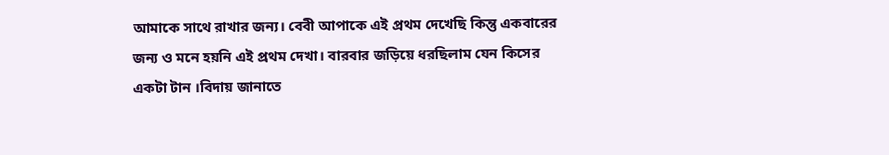আমাকে সাথে রাখার জন্য। বেবী আপাকে এই প্রথম দেখেছি কিন্তু একবারের জন্য ও মনে হয়নি এই প্রথম দেখা। বারবার জড়িয়ে ধরছিলাম যেন কিসের একটা টান ।বিদায় জানাতে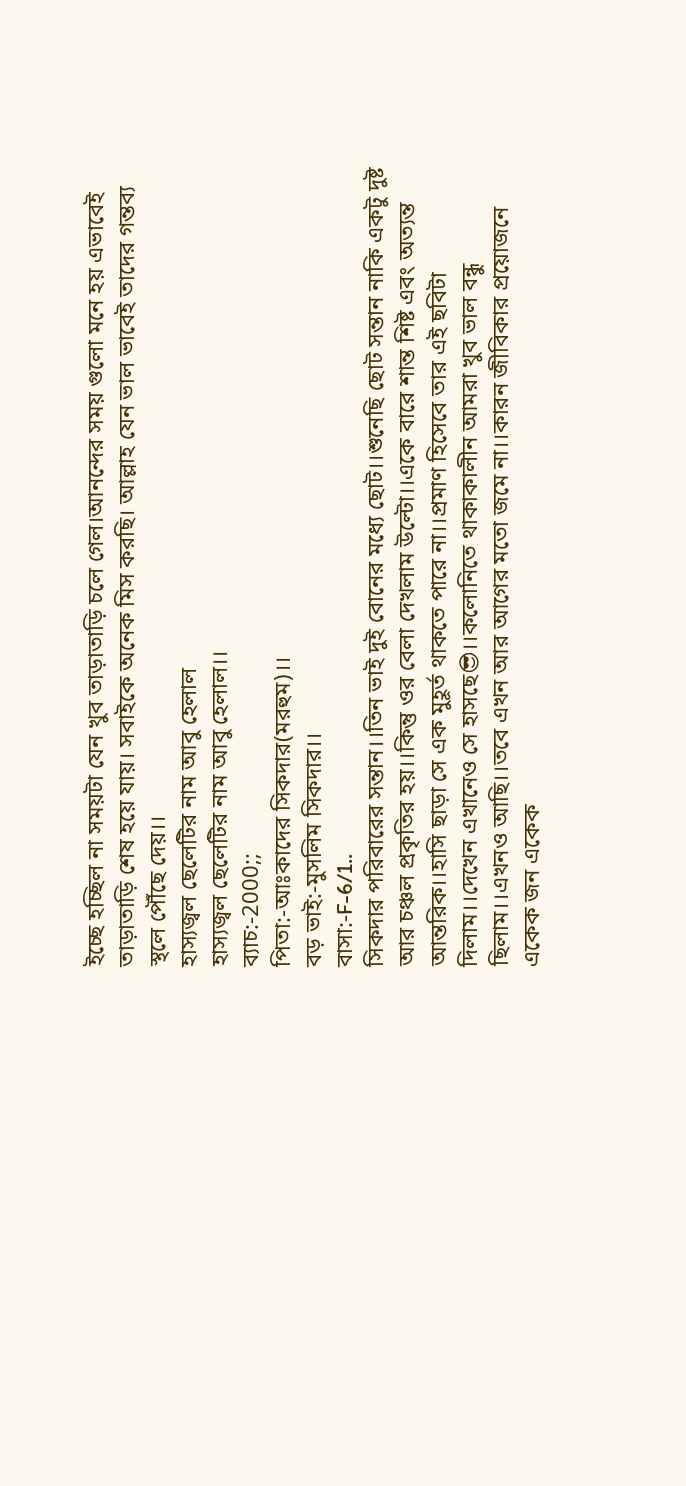ইচ্ছে হচ্ছিল না সময়টা যেন খুব তাড়াতাড়ি চলে গেল।আনন্দের সময় গুলো মনে হয় এভাবেই তাড়াতাড়ি শেষ হয়ে যায়। সবাইকে অনেক মিস করছি। আল্লাহ যেন ভাল ভাবেই তাদের গন্তব্য স্থলে পৌঁছে দেয়।।
হাস্যজ্বল ছেলেটির নাম আবু হেলাল
হাস্যজ্বল ছেলেটির নাম আবু হেলাল।।
ব্যাচ:-2000;;
পিতা:-আঃকাদের সিকদার(মরহুম)।।
বড় ভাই:-মুসলিম সিকদার।।
বাসা:-F-6/1..
সিকদার পরিবারের সন্তান।।তিন ভাই দুই বোনের মধ্যে ছোট।।শুনেছি ছোট সন্তান নাকি একটু দুষ্ট আর চঞ্চল প্রকৃতির হয়।।কিন্তু ওর বেলা দেখলাম উল্টো।।একে বারে শান্ত শিষ্ট এবং অত্যন্ত আন্তরিক।।হাসি ছাড়া সে এক মুহূর্ত থাকতে পারে না।।প্রমাণ হিসেবে তার এই ছবিটা দিলাম।।দেখেন এখানেও সে হাসছে😎।।কলোনিতে থাকাকালীন আমরা খুব ভাল বন্ধু ছিলাম।।এখনও আছি।।তবে এখন আর আগের মতো জমে না।।কারন জীবিকার প্রয়োজনে একেক জন একেক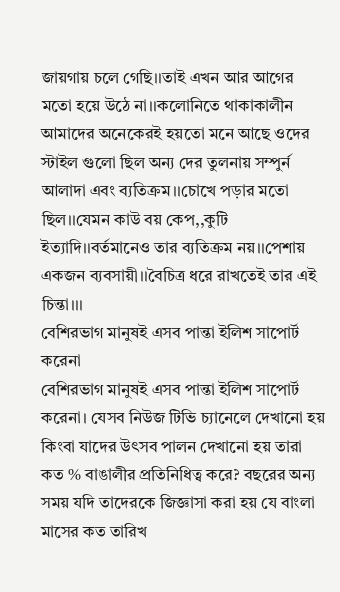জায়গায় চলে গেছি।।তাই এখন আর আগের মতো হয়ে উঠে না।।কলোনিতে থাকাকালীন আমাদের অনেকেরই হয়তো মনে আছে ওদের স্টাইল গুলো ছিল অন্য দের তুলনায় সম্পুর্ন আলাদা এবং ব্যতিক্রম।।চোখে পড়ার মতো ছিল।।যেমন কাউ বয় কেপ,,কুটি ইত্যাদি।।বর্তমানেও তার ব্যতিক্রম নয়।।পেশায় একজন ব্যবসায়ী।।বৈচিত্র ধরে রাখতেই তার এই চিন্তা।।।
বেশিরভাগ মানুষই এসব পান্তা ইলিশ সাপোর্ট করেনা
বেশিরভাগ মানুষই এসব পান্তা ইলিশ সাপোর্ট করেনা। যেসব নিউজ টিভি চ্যানেলে দেখানো হয় কিংবা যাদের উৎসব পালন দেখানো হয় তারা কত % বাঙালীর প্রতিনিধিত্ব করে? বছরের অন্য সময় যদি তাদেরকে জিজ্ঞাসা করা হয় যে বাংলা মাসের কত তারিখ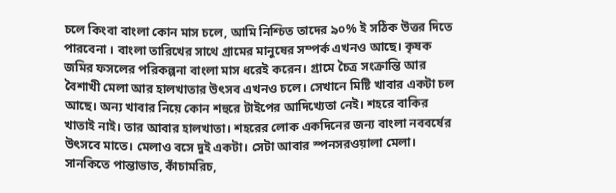চলে কিংবা বাংলা কোন মাস চলে, আমি নিশ্চিত তাদের ৯০% ই সঠিক উত্তর দিতে পারবেনা । বাংলা তারিখের সাথে গ্রামের মানুষের সম্পর্ক এখনও আছে। কৃষক জমির ফসলের পরিকল্পনা বাংলা মাস ধরেই করেন। গ্রামে চৈত্র সংক্রান্তি আর বৈশাখী মেলা আর হালখাতার উৎসব এখনও চলে। সেখানে মিষ্টি খাবার একটা চল আছে। অন্য খাবার নিয়ে কোন শহুরে টাইপের আদিখ্যেতা নেই। শহরে বাকির খাতাই নাই। তার আবার হালখাতা। শহরের লোক একদিনের জন্য বাংলা নববর্ষের উৎসবে মাতে। মেলাও বসে দুই একটা। সেটা আবার স্পনসরওয়ালা মেলা। সানকিতে পান্তাভাত, কাঁচামরিচ,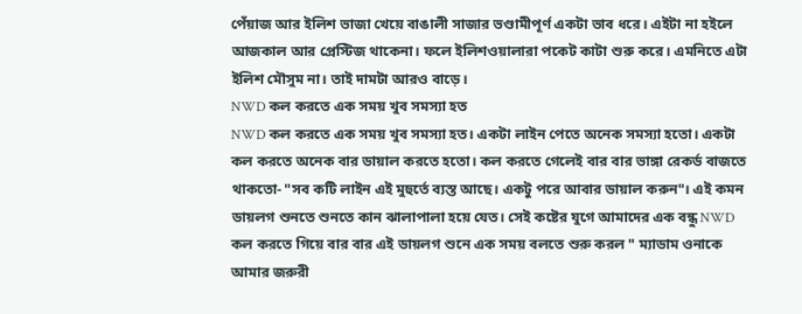পেঁয়াজ আর ইলিশ ভাজা খেয়ে বাঙালী সাজার ভণ্ডামীপূর্ণ একটা ভাব ধরে। এইটা না হইলে আজকাল আর প্রেস্টিজ থাকেনা। ফলে ইলিশওয়ালারা পকেট কাটা শুরু করে। এমনিতে এটা ইলিশ মৌসুম না। তাই দামটা আরও বাড়ে।
NWD কল করতে এক সময় খুব সমস্যা হত
NWD কল করতে এক সময় খুব সমস্যা হত। একটা লাইন পেতে অনেক সমস্যা হতো। একটা কল করতে অনেক বার ডায়াল করতে হতো। কল করতে গেলেই বার বার ভাঙ্গা রেকর্ড বাজতে থাকতো- "সব কটি লাইন এই মুহুর্তে ব্যস্ত আছে। একটু পরে আবার ডায়াল করুন"। এই কমন ডায়লগ শুনতে শুনতে কান ঝালাপালা হয়ে যেত। সেই কষ্টের যুগে আমাদের এক বন্ধু NWD কল করতে গিয়ে বার বার এই ডায়লগ শুনে এক সময় বলতে শুরু করল " ম্যাডাম ওনাকে আমার জরুরী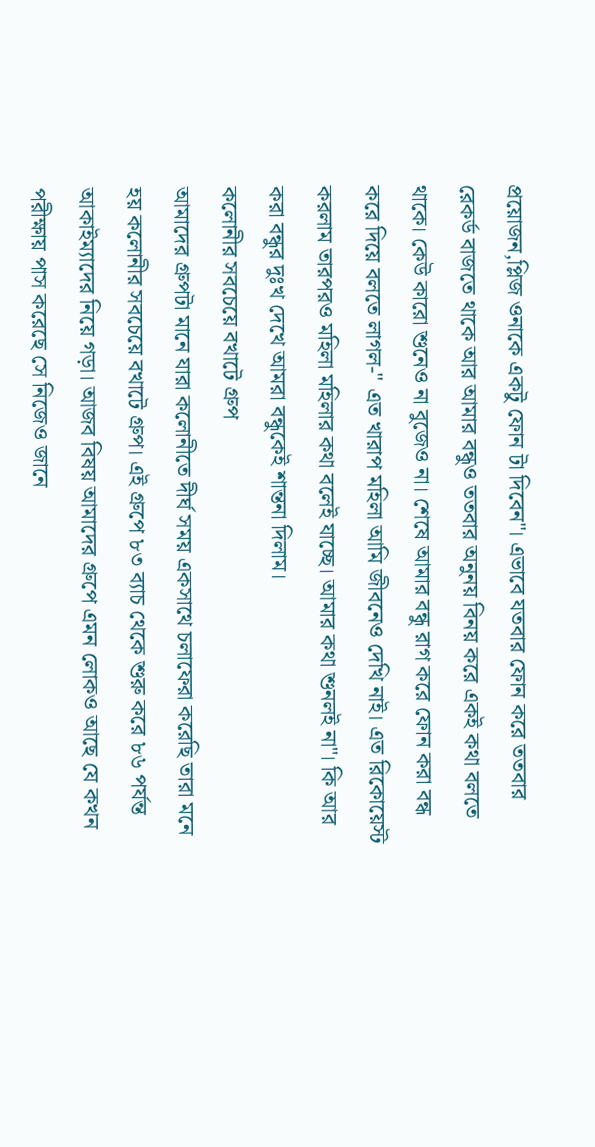প্রয়োজন,প্লিজ ওনাকে একটু ফোন টা দিবেন"। এভাবে যতবার ফোন করে ততবার রেকর্ড বাজতে থাকে আর আমার বন্ধুও ততবার অনুনয় বিনয় করে একই কথা বলতে থাকে। কেউ কারো শুনেও না বুজেও না। শেষে আমার বন্ধু রাগ করে ফোন করা বন্ধ করে দিয়ে বলতে লাগল-" এত খারাপ মহিলা আমি জীবনেও দেখি নাই। এত রিকোয়েস্ট করলাম তারপরও মহিলা মহিলার কথা বলেই যাচ্ছে। আমার কথা শুনলই না"। কি আর করা বন্ধুর দুঃখ দেখে আমরা বন্ধুকেই শান্তনা দিলাম।
কলোনীর সবচেয়ে বখাটে গ্রুপ
আমাদের গ্রুপটা মানে যারা কলোনীতে দীর্ঘ সময় একসাথে চলাফেরা করেছি তারা মনে হয় কলোনীর সবচেয়ে বখাটে গ্রুপ। এই গ্রুপে ৮৩ ব্যাচ থেকে শুরু করে ৮৬ পর্যন্ত আকাইম্যাদের নিয়ে গড়া। আজব বিষয় আমাদের গ্রুপে এমন লোকও আছে যে কখন পরীক্ষায় পাস করেছে সে নিজেও জানে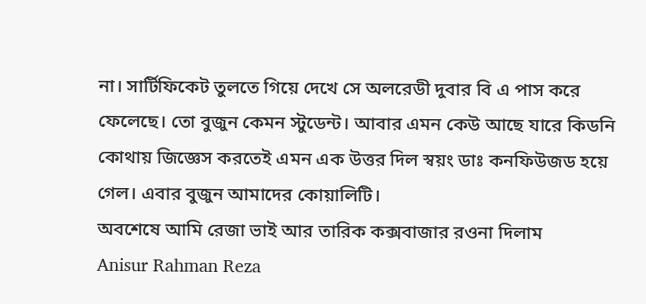না। সার্টিফিকেট তুলতে গিয়ে দেখে সে অলরেডী দুবার বি এ পাস করে ফেলেছে। তো বুজুন কেমন স্টুডেন্ট। আবার এমন কেউ আছে যারে কিডনি কোথায় জিজ্ঞেস করতেই এমন এক উত্তর দিল স্বয়ং ডাঃ কনফিউজড হয়ে গেল। এবার বুজুন আমাদের কোয়ালিটি।
অবশেষে আমি রেজা ভাই আর তারিক কক্সবাজার রওনা দিলাম
Anisur Rahman Reza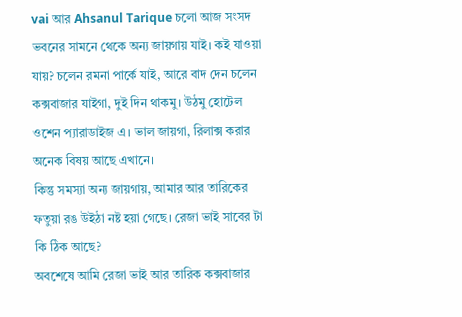vai আর Ahsanul Tarique চলো আজ সংসদ ভবনের সামনে থেকে অন্য জায়গায় যাই। কই যাওয়া যায়? চলেন রমনা পার্কে যাই, আরে বাদ দেন চলেন কক্সবাজার যাইগা, দুই দিন থাকমু। উঠমু হোটেল ওশেন প্যারাডাইজ এ। ভাল জায়গা, রিলাক্স করার অনেক বিষয় আছে এখানে।
কিন্তু সমস্যা অন্য জায়গায়, আমার আর তারিকের ফতুয়া রঙ উইঠা নষ্ট হয়া গেছে। রেজা ভাই সাবের টা কি ঠিক আছে?
অবশেষে আমি রেজা ভাই আর তারিক কক্সবাজার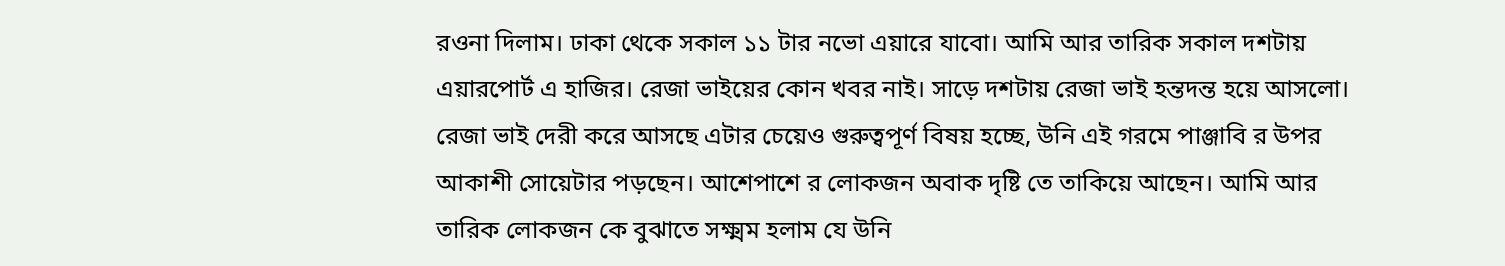রওনা দিলাম। ঢাকা থেকে সকাল ১১ টার নভো এয়ারে যাবো। আমি আর তারিক সকাল দশটায় এয়ারপোর্ট এ হাজির। রেজা ভাইয়ের কোন খবর নাই। সাড়ে দশটায় রেজা ভাই হন্তদন্ত হয়ে আসলো। রেজা ভাই দেরী করে আসছে এটার চেয়েও গুরুত্বপূর্ণ বিষয় হচ্ছে, উনি এই গরমে পাঞ্জাবি র উপর আকাশী সোয়েটার পড়ছেন। আশেপাশে র লোকজন অবাক দৃষ্টি তে তাকিয়ে আছেন। আমি আর তারিক লোকজন কে বুঝাতে সক্ষ্মম হলাম যে উনি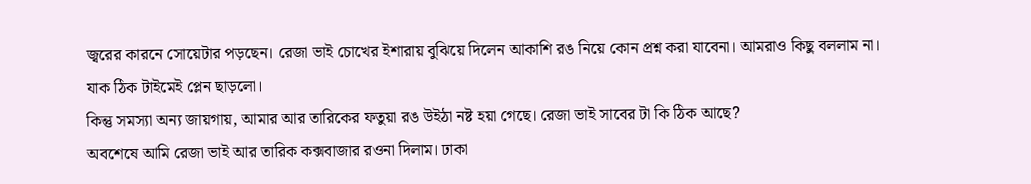জ্বরের কারনে সোয়েটার পড়ছেন। রেজা ভাই চোখের ইশারায় বুঝিয়ে দিলেন আকাশি রঙ নিয়ে কোন প্রশ্ন করা যাবেনা। আমরাও কিছু বললাম না। যাক ঠিক টাইমেই প্লেন ছাড়লো।
কিন্তু সমস্যা অন্য জায়গায়, আমার আর তারিকের ফতুয়া রঙ উইঠা নষ্ট হয়া গেছে। রেজা ভাই সাবের টা কি ঠিক আছে?
অবশেষে আমি রেজা ভাই আর তারিক কক্সবাজার রওনা দিলাম। ঢাকা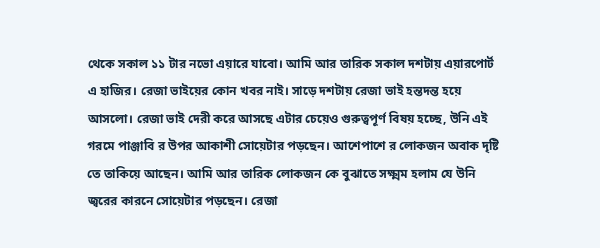থেকে সকাল ১১ টার নভো এয়ারে যাবো। আমি আর তারিক সকাল দশটায় এয়ারপোর্ট এ হাজির। রেজা ভাইয়ের কোন খবর নাই। সাড়ে দশটায় রেজা ভাই হন্তদন্ত হয়ে আসলো। রেজা ভাই দেরী করে আসছে এটার চেয়েও গুরুত্বপূর্ণ বিষয় হচ্ছে, উনি এই গরমে পাঞ্জাবি র উপর আকাশী সোয়েটার পড়ছেন। আশেপাশে র লোকজন অবাক দৃষ্টি তে তাকিয়ে আছেন। আমি আর তারিক লোকজন কে বুঝাতে সক্ষ্মম হলাম যে উনি জ্বরের কারনে সোয়েটার পড়ছেন। রেজা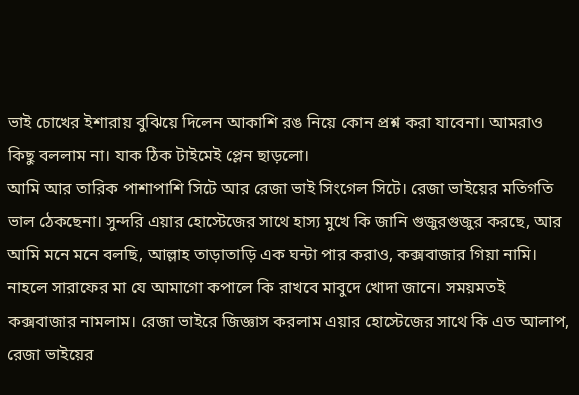ভাই চোখের ইশারায় বুঝিয়ে দিলেন আকাশি রঙ নিয়ে কোন প্রশ্ন করা যাবেনা। আমরাও কিছু বললাম না। যাক ঠিক টাইমেই প্লেন ছাড়লো।
আমি আর তারিক পাশাপাশি সিটে আর রেজা ভাই সিংগেল সিটে। রেজা ভাইয়ের মতিগতি ভাল ঠেকছেনা। সুন্দরি এয়ার হোস্টেজের সাথে হাস্য মুখে কি জানি গুজুরগুজুর করছে, আর আমি মনে মনে বলছি, আল্লাহ তাড়াতাড়ি এক ঘন্টা পার করাও, কক্সবাজার গিয়া নামি। নাহলে সারাফের মা যে আমাগো কপালে কি রাখবে মাবুদে খোদা জানে। সময়মতই কক্সবাজার নামলাম। রেজা ভাইরে জিজ্ঞাস করলাম এয়ার হোস্টেজের সাথে কি এত আলাপ, রেজা ভাইয়ের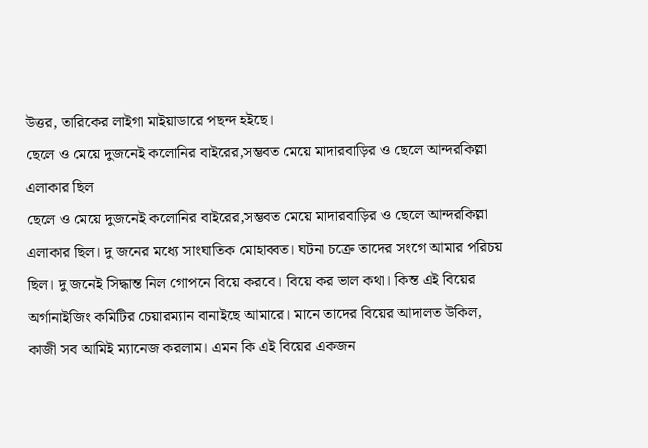উত্তর, তারিকের লাইগা মাইয়াডারে পছন্দ হইছে।
ছেলে ও মেয়ে দুজনেই কলোনির বাইরের,সম্ভবত মেয়ে মাদারবাড়ির ও ছেলে আন্দরকিল্লা এলাকার ছিল
ছেলে ও মেয়ে দুজনেই কলোনির বাইরের,সম্ভবত মেয়ে মাদারবাড়ির ও ছেলে আন্দরকিল্লা এলাকার ছিল। দু জনের মধ্যে সাংঘাতিক মোহাব্বত। ঘটনা চক্রে তাদের সংগে আমার পরিচয় ছিল। দু জনেই সিদ্ধান্ত নিল গোপনে বিয়ে করবে। বিয়ে কর ভাল কথা। কিন্ত এই বিয়ের অর্গানাইজিং কমিটির চেয়ারম্যান বানাইছে আমারে। মানে তাদের বিয়ের আদালত উকিল, কাজী সব আমিই ম্যানেজ করলাম। এমন কি এই বিয়ের একজন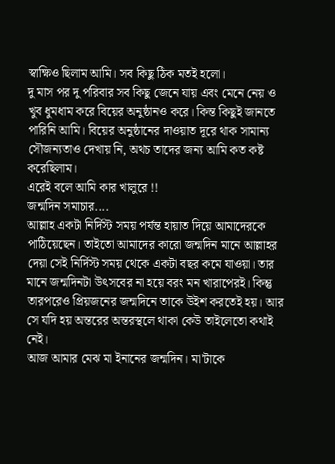স্বাক্ষিও ছিলাম আমি। সব কিছু ঠিক মতই হলো।
দু মাস পর দু পরিবার সব কিছু জেনে যায় এবং মেনে নেয় ও খুব ধুমধাম করে বিয়ের অনুষ্ঠানও করে। কিন্ত কিছুই জানতে পারিনি আমি। বিয়ের অনুষ্ঠানের দাওয়াত দূরে থাক সামান্য সৌজন্যতাও দেখায় নি, অথচ তাদের জন্য আমি কত কষ্ট করেছিলাম।
এরেই বলে আমি কার খালুরে !!
জন্মদিন সমাচার....
আল্লাহ একটা নির্দিস্ট সময় পর্যন্ত হায়াত দিয়ে আমাদেরকে পাঠিয়েছেন। তাইতো আমাদের কারো জন্মদিন মানে আল্লাহর দেয়া সেই নির্দিস্ট সময় থেকে একটা বছর কমে যাওয়া। তার মানে জন্মদিনটা উৎসবের না হয়ে বরং মন খারাপেরই। কিন্তু তারপরেও প্রিয়জনের জন্মদিনে তাকে উইশ করতেই হয়। আর সে যদি হয় অন্তরের অন্তরস্থলে থাকা কেউ তাইলেতো কথাই নেই।
আজ আমার মেঝ মা ইনানের জন্মদিন। মা'টাকে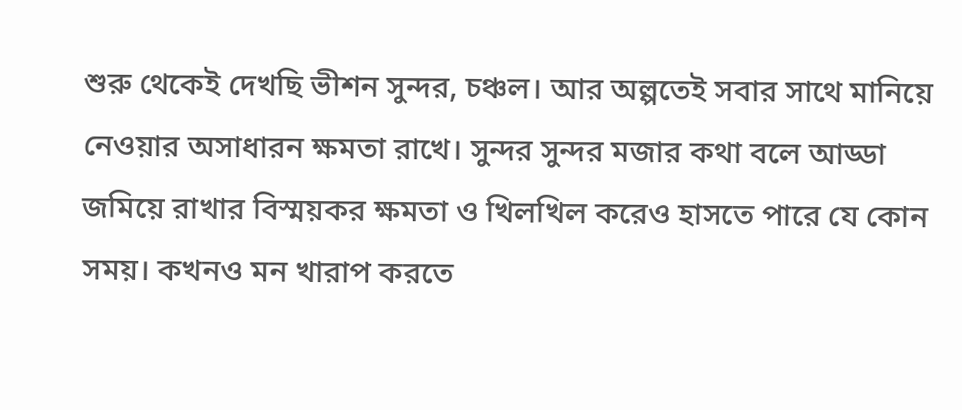শুরু থেকেই দেখছি ভীশন সুন্দর, চঞ্চল। আর অল্পতেই সবার সাথে মানিয়ে নেওয়ার অসাধারন ক্ষমতা রাখে। সুন্দর সুন্দর মজার কথা বলে আড্ডা জমিয়ে রাখার বিস্ময়কর ক্ষমতা ও খিলখিল করেও হাসতে পারে যে কোন সময়। কখনও মন খারাপ করতে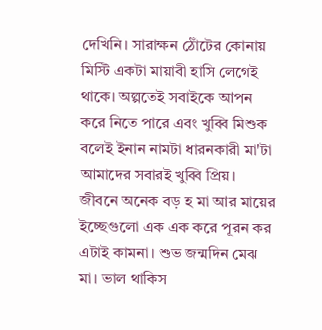দেখিনি। সারাক্ষন ঠোঁটের কোনায় মিস্টি একটা মায়াবী হাসি লেগেই থাকে। অল্পতেই সবাইকে আপন করে নিতে পারে এবং খুব্বি মিশুক বলেই ইনান নামটা ধারনকারী মা'টা আমাদের সবারই খুব্বি প্রিয়।
জীবনে অনেক বড় হ মা আর মায়ের ইচ্ছেগুলো এক এক করে পূরন কর এটাই কামনা। শুভ জন্মদিন মেঝ মা। ভাল থাকিস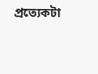প্রত্যেকটা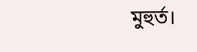মুহুর্ত।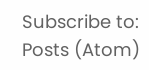Subscribe to:
Posts (Atom)